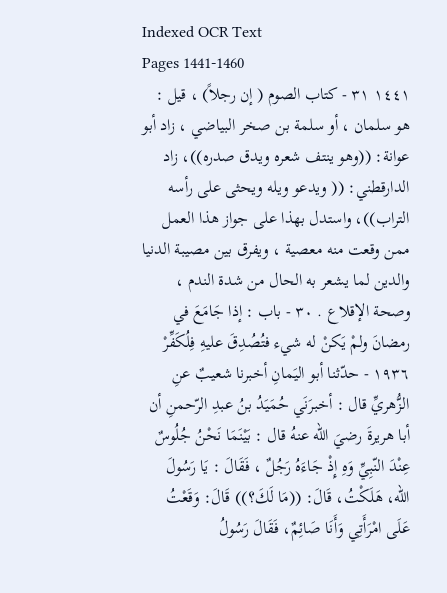Indexed OCR Text
Pages 1441-1460
١٤٤١ ٣١ - كتاب الصوم ( إن رجلاً) ، قيل : هو سلمان ، أو سلمة بن صخر البياضي ، زاد أبو عوانة: ((وهو ينتف شعره ويدق صدره))، زاد الدارقطني: (( ويدعو ويله ويحثى على رأسه التراب))، واستدل بهذا على جواز هذا العمل ممن وقعت منه معصية ، ويفرق بين مصيبة الدنيا والدين لما يشعر به الحال من شدة الندم ، وصحة الإقلاع . ٣٠ - باب : إذا جَامَعَ في رمضانَ ولمْ يَكنْ له شيء فتُصُدِقَ عليهِ فِلُكَفِّرْ ١٩٣٦ - حدّثنا أبو اليَمانِ أخبرنا شعيبٌ عنِ الزُّهريِّ قال : أخبرَنَي حُمَيَدُ بنُ عبدِ الرّحمنِ أن أبا هريرةَ رضيَ الله عنهُ قال : بَيْنَمَا نَحْنُ جُلُوسٌ عِنْدَ النّبِيِّ وَهِ إِذْ جَاءَهُ رَجُلٌ ، فَقَالَ : يَا رَسُولَ الله، هَلَكْتُ، قَالَ: ((مَا لَكَ؟)) قَالَ: وَقَعْتُ عَلَى امْرَأَتِي وَأَنَا صَائِمٌ، فَقَالَ رَسُولُ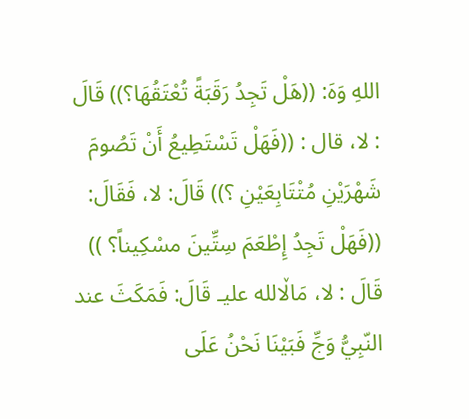اللهِ وَهَ: ((هَلْ تَجِدُ رَقَبَةً تُعْتَقُهَا؟)) قَالَ : لا، قال : ((فَهَلْ تَسْتَطِيعُ أَنْ تَصُومَ شَهْرَيْنِ مُتْتَابِعَيْنِ ؟)) قَالَ: لا، فَقَالَ: ((فَهَلْ تَجِدُ إِطْعَمَ سِتِّينَ مسْكِيناً؟ )) قَالَ : لا، مَاڵالله عليـ قَالَ: فَمَكَثَ عند النّبِيُّ وَجِّ فَبَيْنَا نَحْنُ عَلَى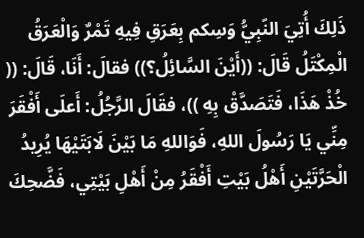ذَلِكَ أُتِيَ النّبِيُّ وَسِكم بِعَرَقِ فِيهِ تَمْرٌ وَالْعَرَقُ الْمِكْتَلُ قَالَ: ((أَيْنَ السَّائِلُ؟)) فقالَ: أَنَا، قَالَ: (( خُذْ هَذَا، فَتَصَدَّقْ بِهِ ))، فقَالَ الرَّجُلُ: أَعلَى أَفْقَرَ مِنِّي يَا رَسُولَ اللهِ، فَوَاللهِ مَا بَيْنَ لَابَتَيْهَا يُرِيدُ الْحَرَّتَيْنِ أَهْلُ بَيْتِ أَفْقَرُ مِنْ أَهْلِ بَيْتِي، فَضَّحِكَ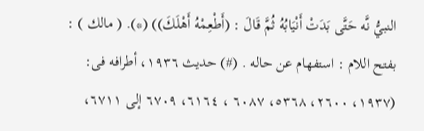النبيُّ نَّه حَتَّى بَدَتْ أَنْيَابُهُ ثُمَّ قَالَ : (أَطْعِمْهُ أَهْلَكَ)) (*). ( مالك ) : بفتح اللام : استفهام عن حاله . (#) حديث ١٩٣٦، أطرافه فى: (١٩٣٧، ٢٦٠٠، ٥٣٦٨، ٦٠٨٧ ، ٦١٦٤، ٦٧٠٩ إلى ٦٧١١،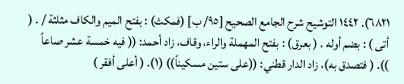٦٨٢١). ١٤٤٢ التوشيح شرح الجامع الصحيح [٩٥/ ب] (فمكث) : بفتح الميم والكاف مثلثة / . ( أتى ) : بضم أوله . ( بعرق) : بفتح المهملة والراء، وقاف، زاد أحمد: (( فيه خمسة عشر صاعاً )). ( فتصدق به)، زاد الدار قطني: ((على ستين مسكيناً)) (١). ( أعلى أفقر )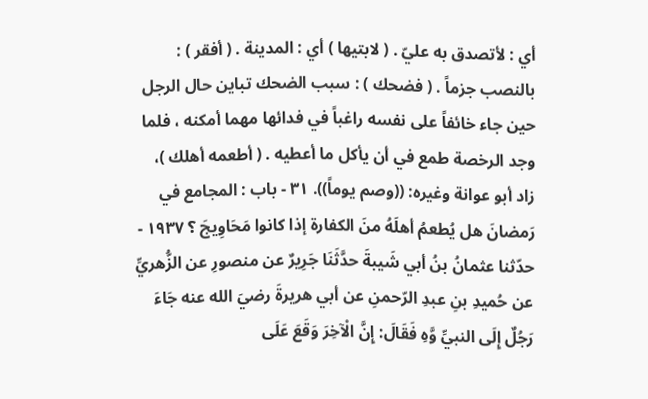أي : لأتصدق به عليّ . ( لابتيها ) أي : المدينة . ( أفقر ) : بالنصب جزماً . ( فضحك ) : سبب الضحك تباين حال الرجل حين جاء خائفاً على نفسه راغباً في فدائها مهما أمكنه ، فلما وجد الرخصة طمع في أن يأكل ما أعطيه . ( أطعمه أهلك )، زاد أبو عوانة وغيره: ((وصم يوماً)). ٣١ - باب : المجامع في رَمضانَ هل يُطعمُ أهلَهُ منَ الكفارة إذا كانوا مَحَاوِيجَ ؟ ١٩٣٧ - حدّثنا عثمانُ بنُ أبي شَيبةَ حدَّثَنَا جَرِيرٌ عن منصورِ عن الزُّهريِّ عن حُميدِ بنِ عبدِ الرّحمنِ عن أبي هريرةَ رضيَ الله عنه جَاءَ رَجُلٌ إِلَى النبيِّ وَّهِ فَقَالَ: إِنَّ الْآخِرَ وَقَعَ عَلَى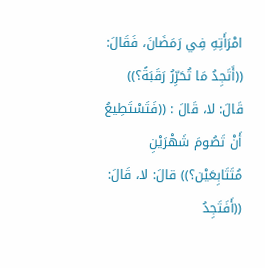امْرَأَتِهِ فِي رَمَضَانَ، فَقَالَ: ((أَتَجِدُ مَا تُحَرِّرُ رَقَبَةً؟)) قَالَ: لا، قَالَ : ((فَتَسْتَطِيعُ أَنْ تَصُومَ شَهْرَيْنِ مُتَتَابِعَيْن؟)) قالَ: لا، قَالَ: ((أَفَتَجِدُ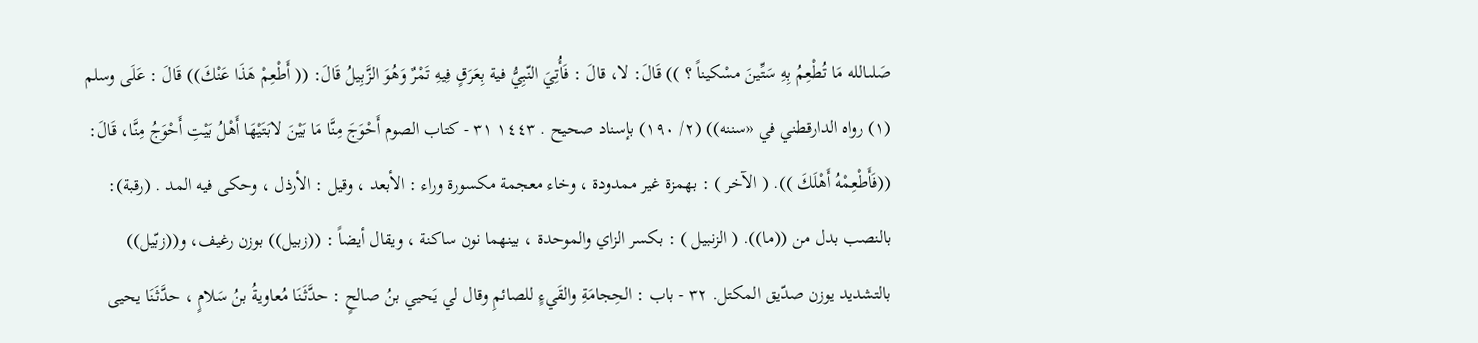صَلىالله مَا تُطْعِمُ بِهِ سَتِّينَ مسْكيناً ؟ )) قَالَ: لا، قالَ : فَأُتِيَ النّبِيُّ فية بِعَرَقٍ فِيهِ تَمْرٌ وَهُوَ الزَّبِيلُ قَالَ: (( أَطْعِمْ هَذَا عَنْكَ)) قَالَ : عَلَى وسلم (١) رواه الدارقطني في «سننه)) (٢/ ١٩٠) بإسناد صحيح . ١٤٤٣ ٣١ - كتاب الصوم أَحْوَجَ مِنَّا مَا بَيْنَ لابَتَيْهَا أَهْلُ بَيْتِ أَحْوَجُ مِنَّا، قَالَ: ((فَأَطْعِمْهُ أَهْلَكَ )). ( الآخر ) : بهمزة غير ممدودة ، وخاء معجمة مكسورة وراء : الأبعد ، وقيل : الأرذل ، وحكى فيه المد . (رقبة): بالنصب بدل من ((ما)). ( الزنبيل ) : بكسر الزاي والموحدة ، بينهما نون ساكنة ، ويقال أيضاً : ((زبيل)) بوزن رغيف، و((زبّيل)) بالتشديد يوزن صدّيق المكتل. ٣٢ - باب : الحِجامَةِ والقَيءٍ للصائمِ وقال لي يَحيي بنُ صالحٍ : حدَّثَنَا مُعاويةُ بنُ سَلامٍ ، حدَّثَنَا يحيى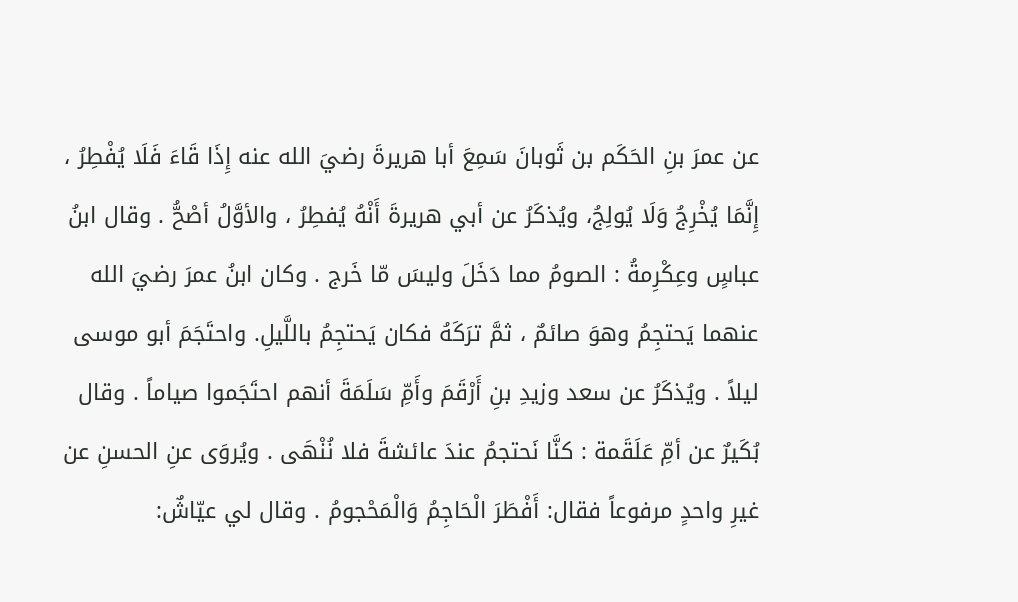عن عمرَ بنِ الحَكَم بن ثَوبانَ سَمِعَ أبا هريرةَ رضيَ الله عنه إِذَا قَاءَ فَلَا يُفْطِرُ ، إِنَّمَا يُخْرِجُ وَلَا يُولِجُ، ويُذكَرُ عن أبي هريرةَ أَنْهُ يُفطِرُ ، والأوَّلُ أصْحُّ . وقال ابنُ عباسٍ وعِكْرِمةُ : الصومُ مما دَخَلَ وليسَ مّا خَرج . وكان ابنُ عمرَ رضيَ الله عنهما يَحتجِمُ وهوَ صائمٌ ، ثمَّ ترَكَهُ فكان يَحتجِمُ باللَّيلِ. واحتَجَمَ أبو موسى ليلاً . ويُذكَرُ عن سعد وزيدِ بنِ أَرْقَمَ وأَمِّ سَلَمَةَ أنهم احتَجَموا صياماً . وقال بُكَيرٌ عن أمِّ عَلَقَمة : كنَّا نَحتجمُ عندَ عائشةَ فلا نُنْهَى . ويُروَى عنِ الحسنِ عن غيرِ واحدٍ مرفوعاً فقال: أَفْطَرَ الْحَاجِمُ وَالْمَحْجومُ . وقال لي عيّاشٌ: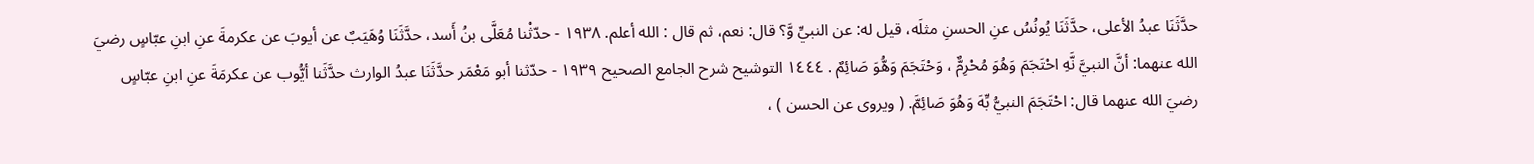حدَّثَنَا عبدُ الأعلى، حدَّثَنَا يُونُسُ عنِ الحسنِ مثلَه، قيل له: عن النبيِّ وَّ؟ قال: نعم، ثم قال : الله أعلم. ١٩٣٨ - حدّثْنا مُعَلَّى بنُ أَسد، حدَّثَنَا وُهَيَبٌ عن أيوبَ عن عكرمةَ عنِ ابنِ عبّاسٍ رضيَ الله عنهما: أنَّ النبيَّ نَّهِ احْتَجَمَ وَهُوَ مُحْرِمٌّ ، وَحْتَجَمَ وَهُّوَ صَائِمٌ . ١٤٤٤ التوشيح شرح الجامع الصحيح ١٩٣٩ - حدّثنا أبو مَعْمَر حدَّثَنَا عبدُ الوارث حدَّثَنا أيُّوب عن عكرمَةَ عنِ ابنِ عبّاسٍ رضيَ الله عنهما قال: احْتَجَمَ النبيُّ بِّهَ وَهُوَ صَائِمَّ. ( ويروى عن الحسن ) ،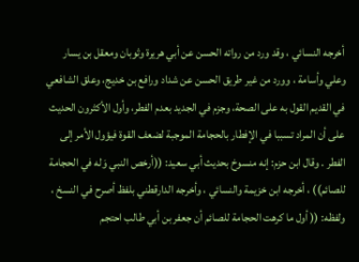أخرجه النسائي ، وقد ورد من رواته الحسن عن أبي هريرة وثوبان ومعقل بن يسار وعلي وأسامة ، وورد من غير طريق الحسن عن شداد ورافع بن خديج، وعلق الشافعي في القديم القول به على الصحة، وجزم في الجديد بعدم الفطر، وأول الأكثرون الحديث على أن المراد تسببا في الإفطار بالحجامة الموجبة لضعف القوة فيؤول الأمر إلى الفطر . وقال ابن حزم: إنه منسوخ بحديث أبي سعيد: ((أرخص النبي وَله في الحجامة للصائم)) ، أخرجه ابن خزيمة والنسائي ، وأخرجه الدارقطني بلفظ أصرح في النسخ ، ولفظه: (( أول ما كرهت الحجامة للصائم أن جعفر بن أبي طالب احتجم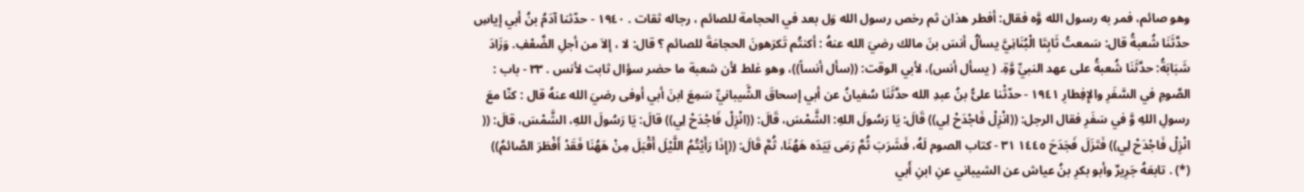وهو صائم، فمر به رسول الله وَّه فقال: أفطر هذان ثم رخص رسول الله وَل بعد في الحجامة للصائم ، رجاله ثقات . ١٩٤٠ - حدّثنا آدَمُ بنُ أبي إياسِ حدَّثَنَا شُعبةُ قال: سَمعتُ ثَابِتَا الْبُنَانِيَّ يسألُ أنسَ بنَ مالك رضيَ الله عنهُ : أكنتُم تَكرَهونَ الحجامَةَ للصائم ؟ قال: لا ، إلاَ من أجلِ الضَّعْفِ. وَزَادَ شَبَابَةُ: حدَّثَنَا شُعبةُ على عهد النبيِّ وَّةِ. ( يسأل أنس)، لأبي الوقت: ((سأل أنساً))، وهو غلط لأن شعبة ما حضر سؤال ثابت لأنس . ٣٣ - باب : الصَّومِ في السَّفَرِ والإِفِطارِ ١٩٤١ - حدّثْنا علىُّ بنُ عبدِ الله حدَّثَنَا سُفيانُ عن أبي إسحاقَ الشَّيبانيِّ سَمِعَ ابنَ أبي أوفى رضيَ الله عنهُ قال : كنّا معَ رسولِ اللهِ وَّ في سَفَرِ فقال الرجل: ((انْزِلْ فَاجْدَحْ لِي)) قَالَ: يَا رَسُولَ اللهِ: الشَّمْسَ، قَالَ: ((انْزِلْ فَاجْدَحْ لِي)) قالَ: يَا رَسُولَ اللهِ، الشَّمْسَ، قالَ: (( انْزِلْ فَاجْدَحْ لِي)) فَتَزَلَ فَجَدَحَ ١٤٤٥ ٣١ - كتاب الصوم لَهُ، فَشَرَبَ ثُمَّ رَمَى بَيَدَه هَهُنَا، ثُمَّ قَالَ: ((إِذَا رَأَيْتُمُ اللَّيْلَ أَقْبَلَ مِنْ هَهُنَا فَقَدْ أَفْطَرَ الصَّائمُ)) (*) . تابعَهُ جَرِيرٌ وأبو بكرِ بنُ عياش عن الشيباني عنِ ابنِ أَبي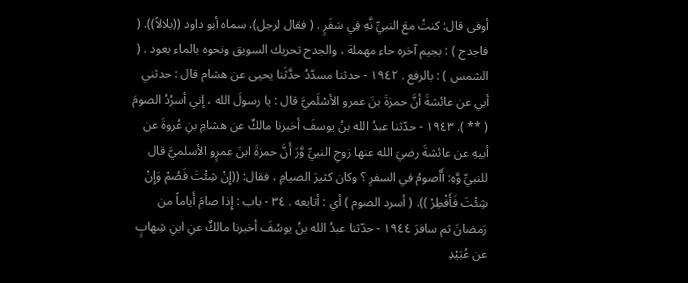أوفى قال: كنتُ معَ النبيِّ نَّهِ فِي سَفَرٍ . ( فقال لرجل)، سماه أبو داود ((بلالاً)). ( فاجدح ) : بجيم آخره حاء مهملة ، والجدح تحريك السويق ونحوه بالماء بعود . ( الشمس ) : بالرفع . ١٩٤٢ - حدثنا مسدّدُ حدَّثَنا يحيى عن هشام قال : حدثني أبي عن عائشةَ أنَّ حمزةَ بنَ عمرو الأسْلَميَّ قال : يا رسولَ الله ، إني أسرُدُ الصومَ ( ** ). ١٩٤٣ - حدّثنا عبدُ الله بنُ يوسفَ أخبرنا مالكٌ عن هشامِ بنِ عُروةَ عن أبيهِ عن عائشةَ رضيَ الله عنها زوجِ النبيِّ وَّرَ أَنَّ حمزةَ ابنَ عمرٍو الأسلميَّ قال للنبيِّ وَّهِ: أَأصومُ في السفرِ ؟ وكان كثيرَ الصيامِ ، فقال: ((إِنْ شِئْتَ فَصُمْ وَإِنْ شِئْتَ فَأَفْطِرْ )). ( أسرد الصوم ) أي : أتابعه . ٣٤ - باب : إِذا صامَ أَياماً من رَمضانَ ثم سافرَ ١٩٤٤ - حدّثنا عبدُ الله بنُ يوسُفَ أخبرنا مالكٌ عنِ ابنِ شِهابٍ عن عُبَيْدِ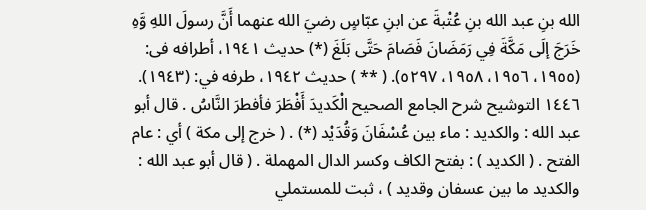الله بنِ عبد الله بنِ عُتْبةَ عن ابنِ عبّاسٍ رضيَ الله عنهما أَنَّ رسولَ اللهِ وَّهِ خَرَجَ إلَى مَكَّةَ فِي رَمَضَانَ فَصَامَ حَتَّى بَلَغَ (*) حديث ١٩٤١، أطرافه فى: (١٩٥٥، ١٩٥٦، ١٩٥٨، ٥٢٩٧). ( ** ) حديث ١٩٤٢، طرفه في: (١٩٤٣). ١٤٤٦ التوشيح شرح الجامع الصحيح الْكَديدَ أَفْطَرَ فأفطرَ النَّاسُ . قال أبو عبد الله : والكديد : ماء بين عُسْفَانَ وَقُدَيْد (*) . ( خرج إلى مكة ) أي : عام الفتح . ( الكديد ) : بفتح الكاف وكسر الدال المهملة . ( قال أبو عبد الله : والكديد ما بين عسفان وقديد ) ، ثبت للمستملي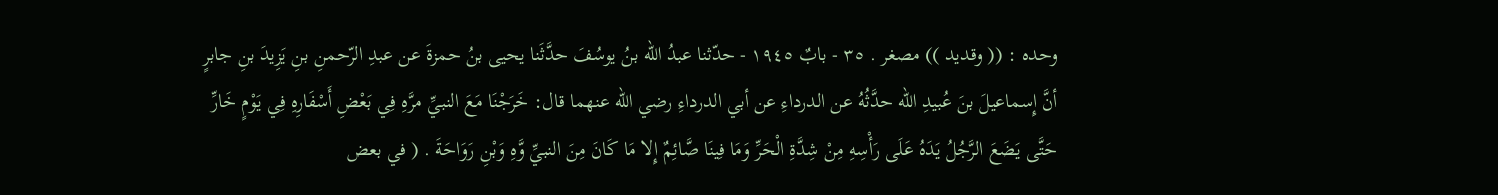وحده : (( وقديد )) مصغر . ٣٥ - بابٌ ١٩٤٥ - حدّثنا عبدُ الله بنُ يوسُفَ حدَّثَنا يحيى بنُ حمزةَ عن عبدِ الرّحمنِ بنِ يَزِيدَ بنِ جابرٍ أنَّ إِسماعيلَ بنَ عُبيدِ الله حدَّثُهُ عن الدرداءِ عن أبي الدرداءِ رضي الله عنهما قال: خَرَجْنَا مَعَ النبيِّ مرَّهِ فِي بَعْضِ أَسْفَارِهِ فِي يَوْمٍ خَارِّ حَتَّى يَضَعَ الرَّجُلُ يَدَهُ عَلَى رَأْسِهِ مِنْ شِدَّةِ الْحَرِّ وَمَا فِينَا صَّائِمٌ إِلا مَا كَانَ مِنَ النبيِّ وَّهِ وَبْنِ رَوَاحَةَ . ( في بعض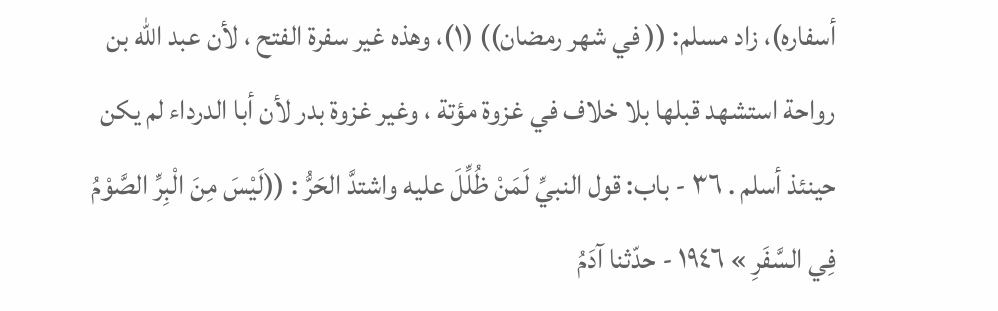أسفاره)، زاد مسلم: (( في شهر رمضان)) (١)، وهذه غير سفرة الفتح ، لأن عبد الله بن رواحة استشهد قبلها بلا خلاف في غزوة مؤتة ، وغير غزوة بدر لأن أبا الدرداء لم يكن حينئذ أسلم . ٣٦ - باب: قول النبيِّ لَمَنْ ظُلِّلَ عليه واشتدَّ الحَرُّ : ((لَيْسَ مِنَ الْبِرِّ الصَّوْمُ فِي السَّفَرِ » ١٩٤٦ - حدّثنا آدَمُ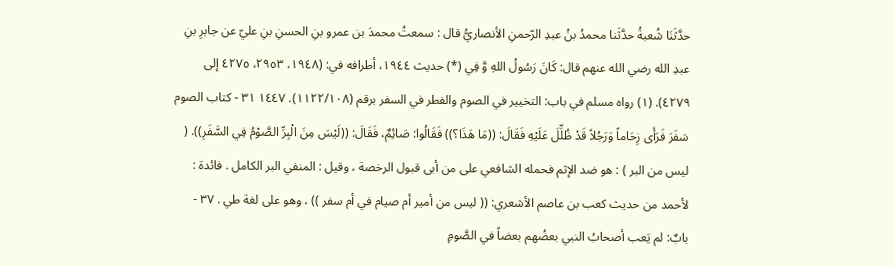حدَّثَنَا شُعبةُ حدَّثَنا محمدُ بنُ عبدِ الرّحمنِ الأنصاريُّ قال : سمعتُ محمدَ بن عمرو بنِ الحسنِ بنِ عليّ عن جابرِ بنِ عبدِ الله رضي الله عنهم قال: كَانَ رَسُولُ اللهِ وَّ فِي (*) حديث ١٩٤٤، أطرافه في: (١٩٤٨، ٢٩٥٣، ٤٢٧٥ إلى ٤٢٧٩). (١) رواه مسلم في باب: التخيير في الصوم والفطر في السفر برقم (١١٢٢/١٠٨). ١٤٤٧ ٣١ - كتاب الصوم سَفَرَ فَرَأَى زِحَاماً وَرَجُلاً قَدْ ظُلِّلَ عَلَيْهِ فَقَالَ: ((مَا هَذَا؟)) فَقَالُوا: صَائِمٌ، فَقَالَ: ((لَيْسَ مِنَ الْبِرِّ الصَّوْمُ فِي السَّفَرِ)). ( ليس من البر ) : هو ضد الإثم فحمله الشافعي على من أبى قبول الرخصة ، وقيل : المنفي البر الكامل . فائدة : لأحمد من حديث كعب بن عاصم الأشعري: (( ليس من أمير أم صيام في أم سفر )) ، وهو على لغة طي . ٣٧ - بابٌ: لم يَعب أصحابُ النبي بعضُهم بعضاً في الصَّومِ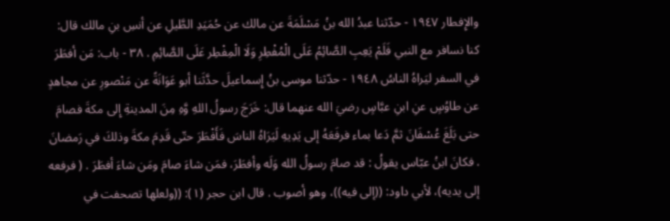والإِفطار ١٩٤٧ - حدّثنا عبدُ الله بنُ مَسْلَمَةَ عن مالك عن حُمَيَدِ الطَّيلِ عن أنسِ بنِ مالك قال: كنا نسافر مع النبي فَلَمْ يَعِبِ الصَّائِمُ عَلَى الْمُفْطِرِ وَلَا الْمِفْطِر عَلَى الصَّائِمِ . ٣٨ - باب: مَن أفطَرَ في السفر ليَراهُ الناسُ ١٩٤٨ - حدّثنا موسى بنُ إِسماعيلَ حدَّثَنا أبو عَوَانَةً عن مَنْصورِ عن مجاهدٍ عن طاوُسٍ عنِ ابنِ عبَّاسٍ رضيَ الله عنهما قال: خَرَجَ رسولُ اللهِ وَّهِ مِنَ المدينةِ إِلى مكةَ فصامَ حتى بَلَغَ عُسْفَانَ ثمَّ دَعا بماء فرفَعَهُ إلى يَدِيهِ لَيَرَاهُ الناسَ فَأَفْطَرَ حتّى قَدِمَ مكةَ وذلكَ في رَمضانَ . فكانَ ابنُ عبّاس يقولُ : قد صامَ رسولُ الله وَلَه وأفطَرَ، فمَن شاءَ صامَ ومَن شاءَ أفطَرَ . ( فرفعه إلى يديه)، لأبي داود: ((إلى فيه))، وهو أصوب . قال ابن حجر (١): ((ولعلها تصحفت في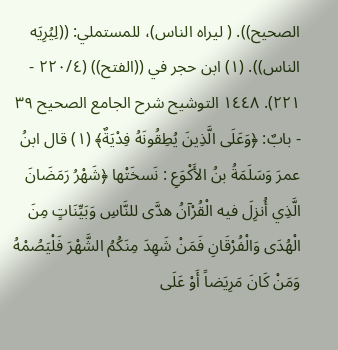الصحيح)). ( ليراه الناس)، للمستملي: ((لِيُرِيَه الناس)). (١) ابن حجر في ((الفتح)) (٢٢٠/٤ - ٢٢١). ١٤٤٨ التوشيح شرح الجامع الصحيح ٣٩ - بابٌ: ﴿وَعَلَى الَّذِينَ يُطِقُونَهُ فِدْيَةٌ﴾ (١) قال ابنُ عمرَ وَسَلَمَةُ بنُ الأَكْوَعِ : نَسخَتْها ﴿شَهْرُ رَمَضَانَ الَّذِي أُنزِلَ فيه الْقُرْآنُ هدَّى للنَّاسِ وَبَيِّنَاتٍ مِنَ الْهُدَى وَالْفُرْقَانِ فَمَنْ شَهِدَ مِنَكُمُ الشَّهْرَ فَلْيَصُمْهُ وَمَنْ كَانَ مَرِيَضاً أَوْ عَلَى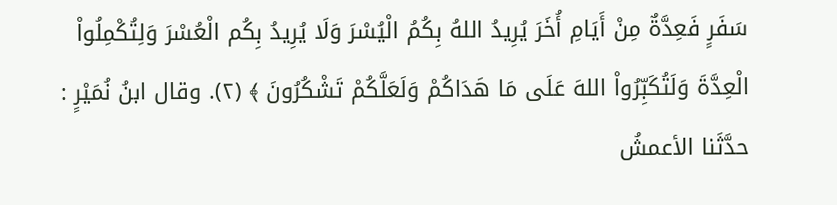سَفَرٍ فَعِدَّةٌ مِنْ أَيَامِ أُخَرَ يُرِيدُ اللهُ بِكُمُ الْيُسْرَ وَلَا يُرِيدُ بِكُم الْعُسْرَ وَلِتُكْمِلُواْ الْعِدَّةَ وَلَتُكَبِّرُواْ اللهَ عَلَى مَا هَدَاكُمْ وَلَعَلَّكُمْ تَشْكُرُونَ ﴾ (٢). وقال ابنُ نُمَيْرٍ : حدَّثَنا الأعمشُ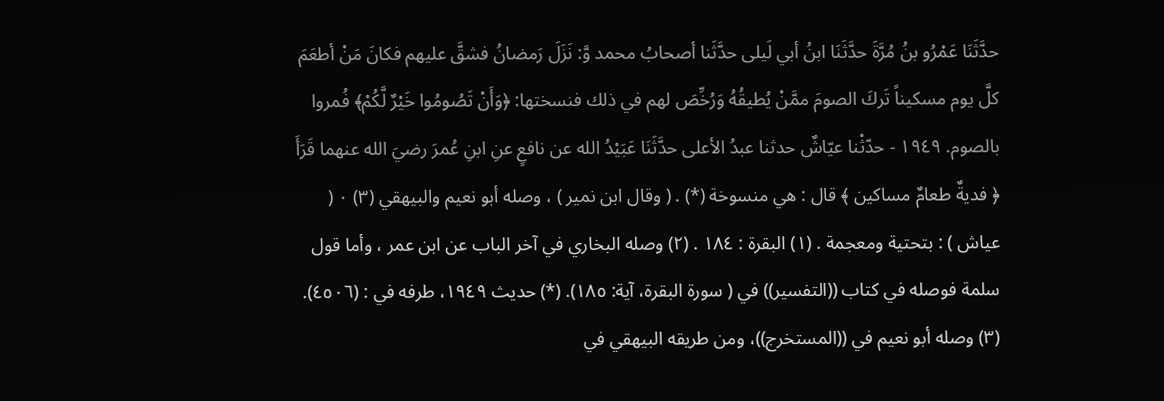حدَّثَنَا عَمْرُو بنُ مُرَّةَ حدَّثَنَا ابنُ أبي لَيلى حدَّثَنا أصحابُ محمد وَّ: نَزَلَ رَمضانُ فشقَّ عليهم فكانَ مَنْ أطعَمَ كلَّ يوم مسكيناً تَركَ الصومَ ممَّنْ يُطيقُهُ وَرُخِّصَ لهم في ذلك فنسختها: ﴿وَأَنْ تَصُومُوا خَيْرٌ لَّكُمْ﴾ فُمروا بالصوم. ١٩٤٩ - حدّثْنا عيّاشٌ حدثنا عبدُ الأعلى حدَّثَنَا عَبَيْدُ الله عن نافعٍ عنِ ابنِ عُمرَ رضيَ الله عنهما قَرَأَ ﴿ فديةٌ طعامٌ مساكين ﴾ قال : هي منسوخة (*) . ( وقال ابن نمير ) ، وصله أبو نعيم والبيهقي (٣) ٠ ( عياش ) : بتحتية ومعجمة . (١) البقرة : ١٨٤ . (٢) وصله البخاري في آخر الباب عن ابن عمر ، وأما قول سلمة فوصله في كتاب ((التفسير)) في ( سورة البقرة، آية: ١٨٥). (*) حديث ١٩٤٩، طرفه في : (٤٥٠٦). (٣) وصله أبو نعيم في ((المستخرج))، ومن طريقه البيهقي في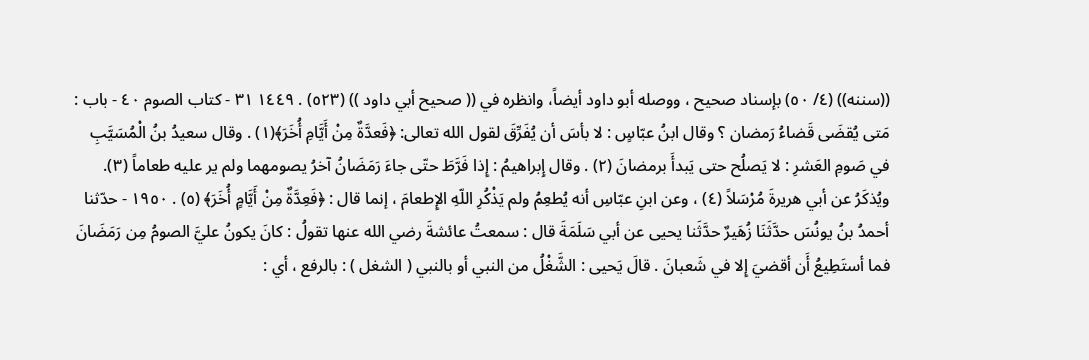((سننه)) (٤/ ٥٠) بإسناد صحيح ، ووصله أبو داود أيضاً، وانظره في (( صحيح أبي داود )) (٥٢٣) . ١٤٤٩ ٣١ - كتاب الصوم ٤٠ - باب : مَتى يُقضَى قَضاءُ رَمضان ؟ وقال ابنُ عبّاسٍ : لا بأسَ أن يُفَرِّقَ لقول الله تعالى: ﴿فَعدَّةٌ مِنْ أَيَّامِ أُخَرَ﴾(١) . وقال سعيدُ بنُ الْمُسَيَّبِ في صَومِ العَشرِ : لا يَصلُح حتى يَبدأَ برمضانَ (٢) . وقال إِبراهيمُ : إِذا فَرَّطَ حتّى جاءَ رَمَضَانُ آخرُ يصومهما ولم ير عليه طعاماً (٣). ويُذكَرُ عن أبي هريرةَ مُرْسَلاً (٤) ، وعن ابنِ عبّاسِ أنه يُطعِمُ ولم يَذْكُرِ اللّهِ الإِطعامَ ، إنما قال : ﴿فَعِدَّةٌ مِنْ أَيَّامٍ أُخَرَ﴾ (٥) . ١٩٥٠ - حدّثنا أحمدُ بنُ يونُسَ حدَّثَنَا زُهَيرٌ حدَّثَنا يحيى عن أبي سَلَمَةَ قال : سمعتُ عائشةَ رضي الله عنها تقولُ : كانَ يكونُ عليَّ الصومُ مِن رَمَضَانَ فما أستَطِيعُ أَن أقضيَ إِلا في شَعبانَ . قالَ يَحيى : الشَّغْلُ من النبي أو بالنبي ( الشغل ) : بالرفع ، أي :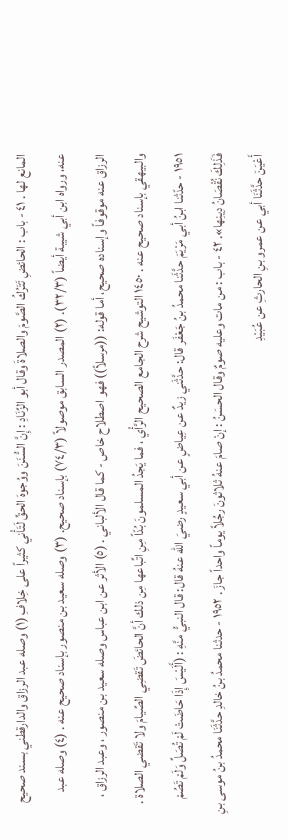المانع لها . ٤١ - باب : الحائضِ تَتَرُكُ الصَّومَ والصلاةَ وقال أبو الزِّنَادِ : إِنَّ السُّنَنَ ووُجوهَ الحقِّ لَتَأْني كثيراً على خِلافِ (١) وصله عبد الرزاق والدارقطني بسند صحيح عنه، ورواه ابن أبي شيبة أيضاً (٣٢/٣). (٢) المصدر السابق موصولاً (٧٤/٣) بإسناد صحيح. (٣) وصله سعيد بن منصور بإسناد صحيح عنه . (٤) وصله عبد الرزاق عنه موقوفاً وإسناده صحيح، أما قوله: ((مرسلاً)) فهو اصطلاح خاص - كما قال الألباني . (٥) الأثر عن ابن عباس وصله سعيد بن منصور ، وعبد الرزاق ، والبيهقي بإسناد صحيح عنه . ١٤٥٠ التوشيح شرح الجامع الصحيح الرَّأْي ، فما يَجدُ المسلمونَ بُدّاً مِنِ اتِّباعها مِن ذلك أنَّ الحائضَ تَقضِي الصِّيامَ ولا تَقضي الصلاة . ١٩٥١ - حدّثنا ابنُ أبي مَرْيَمَ حدَّثَنا محمدُ بنُ جَعْفَر قال: حدَّثَني زيدٌ عن عِياضٍ عن أبي سعيدٍ رضيَ الله عنهُ قال: قال النبيُّ منَّهِ : (أَلَيْسَ إِذَا حَاضَتْ لَمْ تُصَلِّ وَلَمْ تَصُمْ فَذَلِكَ نُقْصَانُ دِينِها». ٤٢ - باب : من مات وعليه صومٌ وقال الحسَنُ : إنْ صامَ عنهُ ثلاثونَ رجُلاً يوماً واحداً جازَ . ١٩٥٢ - حدثنا محمدُ بنُ خالدِ حدَّثَنَا محمدُ بنُ موسى بنِ أَعْيَنَ حدَّثَنَا أبي عن عمرو بنِ الحارثِ عن عُبَيْدِ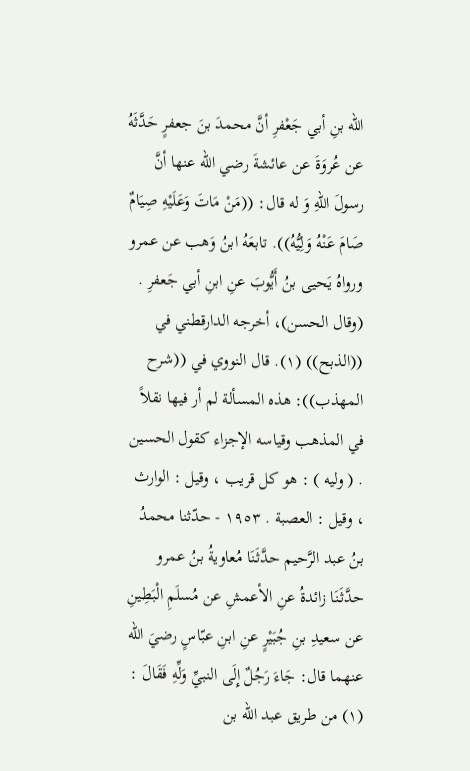الله بنِ أبي جَعْفرِ أنَّ محمدَ بنَ جعفرٍ حَدَّثَهُ عن عُروَةَ عن عائشةَ رضي الله عنها أنَّ رسولَ اللهِ وَ له قال: ((مَنْ مَاتَ وَعَلَيْهِ صِيَامٌ صَامَ عَنْهُ وَلِيُّهُ)). تابعَهُ ابنُ وَهب عن عمرو ورواهُ يَحيى بنُ أَيُّوبَ عنِ ابنِ أبي جَعفرِ . (وقال الحسن)، أخرجه الدارقطني في ((الذبح)) (١). قال النووي في ((شرح المهذب)): هذه المسألة لم أر فيها نقلاً في المذهب وقياسه الإجزاء كقول الحسين . ( وليه ) : هو كل قريب ، وقيل : الوارث ، وقيل : العصبة . ١٩٥٣ - حدّثنا محمدُ بنُ عبد الرَّحيم حدَّثَنَا مُعاويةُ بنُ عمرو حدَّثَنَا زائدةُ عنِ الأعمشِ عن مُسلَمِ الْبَطِينِ عن سعيدِ بنِ جُبَيْرٍ عنِ ابنِ عبّاسٍ رضيَ الله عنهما قال: جَاءَ رَجُلٌ إِلَى النبيِّ وَلِّهِ فَقَالَ : (١) من طريق عبد الله بن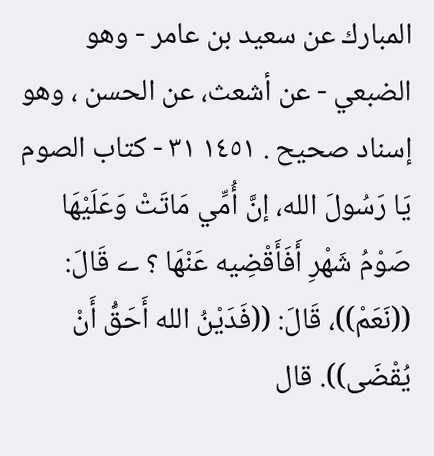المبارك عن سعيد بن عامر - وهو الضبعي - عن أشعث، عن الحسن ، وهو إسناد صحيح . ١٤٥١ ٣١ - كتاب الصوم يَا رَسُولَ الله، إنَّ أُمِّي مَاتَتْ وَعَلَيْهَا صَوْمُ شَهْرِ أَفَأَقْضِيه عَنْهَا ؟ ے قَالَ: ((نَعَمْ))، قَالَ: ((فَدَيْنُ الله أَحَقُّ أَنْ يُقْضَى)). قال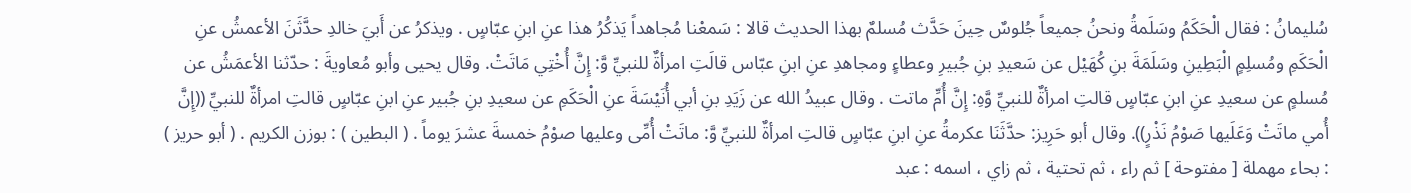سُليمانُ : فقال الْحَكَمُ وسَلَمةُ ونحنُ جميعاً جُلوسٌ حِينَ حَدَّث مُسلمٌ بهذا الحديث قالا : سَمعْنا مُجاهداً يَذكُرُ هذا عنِ ابنِ عبّاسٍ . ويذكرُ عن أَبيَ خالدِ حدَّثَنَ الأعمشُ عنِ الْحَكَمِ ومُسلِمٍ الْبَطِينِ وسَلَمَةَ بنِ كُهَيْل عن سَعيدِ بنِ جُبيرِ وعطاءٍ ومجاهدِ عنِ ابنِ عبّاس قالَتِ امرأةٌ للنبيِّ وَّ: إِنَّ أُخْتِي مَاتَتْ. وقال يحيى وأبو مُعاويةَ : حدّثنا الأعمَشُ عن مُسلمٍ عن سعيدِ عنِ ابنِ عبّاسٍ قالتِ امرأةٌ للنبيِّ وَّهِ: إِنَّ أُمِّ ماتت . وقال عبيدُ الله عن زَيَدِ بنِ أبي أُنَيْسَةَ عنِ الْحَكَمِ عن سعيدِ بنِ جُبير عنِ ابنِ عبّاسٍ قالتِ امرأةٌ للنبيِّ ((إِنَّ أُمي ماتَتْ وَعَلَيها صَوْمُ نَذْرٍ)). وقال أبو حَرِيز: حدَّثَنَا عكرمةُ عنِ ابنِ عبّاسٍ قالتِ امرأةٌ للنبيِّ وَّ: ماتَتْ أُمِّى وعليها صوْمُ خمسةَ عشرَ يوماً . ( البطين ) : بوزن الكريم . ( أبو حريز ) : بحاء مهملة [ مفتوحة ] ثم راء ، ثم تحتية ، ثم زاي ، اسمه : عبد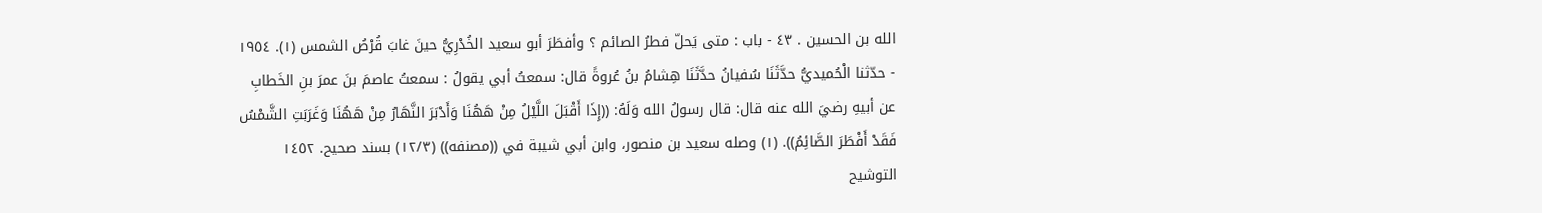الله بن الحسين . ٤٣ - باب : متى يَحلّ فطرُ الصائم ؟ وأفطَرَ أبو سعيد الخُدْرِيُّ حينَ غابَ قُرْصُ الشمس (١). ١٩٥٤ - حدّثنا الْحُميديُّ حدَّثَنَا سُفيانُ حدَّثَنَا هِشامُ بنُ عُروةً قال: سمعتُ أبي يقولُ : سمعتُ عاصمَ بنَ عمرَ بنِ الخَطابِ عن أبيهِ رضيَ الله عنه قال: قال رسولُ الله وَلَهُ: ((إِذَا أَقْبَلَ اللَّيْلُ مِنْ هَهُنَا وَأَدْبَرَ النَّهَارُ مِنْ هَهُنَا وَغَرَبَتِ الشَّمْسُ فَقَدْ أَفْطَرَ الصَّائِمُ)). (١) وصله سعيد بن منصور، وابن أبي شيبة في ((مصنفه)) (١٢/٣) بسند صحيح. ١٤٥٢ التوشيح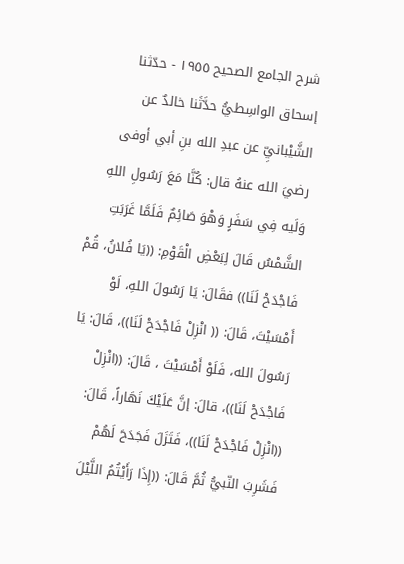شرح الجامع الصحيح ١٩٥٥ - حدّثنا إسحاق الواسِطيُّ حدَّثَنا خالدٌ عن الشَّيْبانيِّ عن عبدِ الله بنِ أبي أوفى رضيَ الله عنهُ قال: كُنَّا مَعَ رَسُولِ اللهِ وَلَيه فِي سَفَرٍ وَهْوَ صَائِمٌ فَلَمَّا غَرَبَتِ الشَّمْسُ قَالَ لِبَعْضِ الْقَوْمِ: ((يَا فُلانُ، قُمْ فَاجْدَحْ لَنَا)) فقَالَ: يَا رَسُولَ اللهِ، لَوْ أَمْسَيْتَ، قَالَ: (( انْزِلْ فَاجْدَحْ لَنَا))، قَالَ: يَا رَسُولَ الله، فَلَوْ أَمْسَيْتَ ، قَالَ: ((انْزِلْ فَاجْدَحْ لَنَا))، قالَ: إنَّ عَلَيْكَ نَهَاراً، قَالَ: ((انْزِلْ فَاجْدَحْ لَنَا))، فَتَزَلَ فَجَدَحَ لَهُمْ فَشَرِبَ النّبيُّ ثُمَّ قَالَ: ((إِذَا رَأَيْتُمُ اللَّيْلَ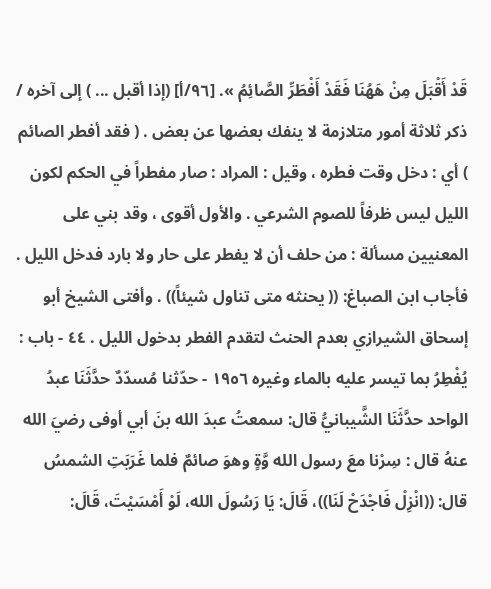قَدْ أَقْبَلَ مِنْ هَهُنَا فَقَدْ أَفْطَرِّ الصَّائِمُ ». [٩٦/أ] (إذا أقبل ... ) إلى آخره / ذكر ثلاثة أمور متلازمة لا ينفك بعضها عن بعض . ( فقد أفطر الصائم ) أي : دخل وقت فطره ، وقيل : المراد : صار مفطراً في الحكم لكون الليل ليس ظرفاً للصوم الشرعي . والأول أقوى ، وقد بني على المعنيين مسألة : من حلف أن لا يفطر على حار ولا بارد فدخل الليل . فأجاب ابن الصباغ: (( يحنثه متى تناول شيئاً)) . وأفتى الشيخ أبو إسحاق الشيرازي بعدم الحنث لتقدم الفطر بدخول الليل . ٤٤ - باب : يُفْطِرُ بما تيسر عليه بالماء وغيره ١٩٥٦ - حدّثنا مُسدّدٌ حدَّثَنَا عبدُ الواحد حدَّثَنَا الشَّيبانيُّ قال: سمعتُ عبدَ الله بنَ أبي أوفى رضيَ الله عنهُ قال : سِرْنا معَ رسول الله وَّةٍ وهوَ صائمٌ فلما غَرَبَتِ الشمسُ قال: ((انْزِلْ فَاجْدَحْ لَنَا))، قَالَ: يَا رَسُولَ الله، لَوْ أَمْسَيْتَ، قَالَ: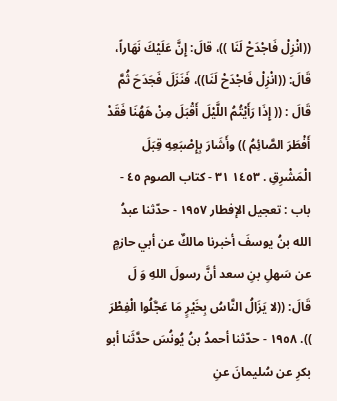((انْزِلْ فَاجْدَحْ لَنَا ))، قالَ: إِنَّ عَلَيْكَ نَهَاراً، قَالَ: ((انْزِلْ فَاجْدَحْ لَنَا))، فَنَزَلَ فَجَدَحَ ثُمَّ قَالَ : (( إِذَا رَأَيْتُمُ اللَّيْلَ أَقْبَلَ مِنْ هَهُنَا فَقَدْ أَفْطَرَ الصَّائِمُ )) وأَشَارَ بِإِصْبَعِهِ قِبَلَ الْمَشْرِقِ . ١٤٥٣ ٣١ - كتاب الصوم ٤٥ - باب : تعجيل الإفطار ١٩٥٧ - حدّثنا عبدُ الله بنُ يوسفَ أخبرنا مالكٌ عن أبي حازمٍ عن سَهلِ بنِ سعد أنَّ رسولَ اللهِ وَ لَ قَالَ: ((لا يَزَالُ النَّاسُ بِخَيْرٍ مَا عَجَّلُوا الْفِطْرَ )). ١٩٥٨ - حدّثنا أحمدُ بنُ يُونُسَ حدَّثَنا أبو بكرِ عن سُليمانَ عنِ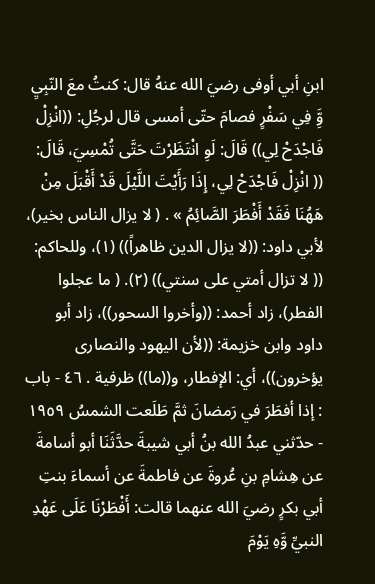ابنِ أبي أوفى رضيَ الله عنهُ قال: كنتُ معَ النّبِيِ وَِّ فِي سَفْرٍ فصامَ حتّى أمسى قال لرجُلِ: ((انْزِلْ فَاجْدَحْ لِي)) قَالَ: لَوِ انْتَظَرْتَ حَتَّى تُمْسِيَ، قَالَ: (( انْزِلْ فَاجْدَحْ لِي، إِذَا رَأَيْتَ اللَّيْلَ قَدْ أَقْبَلَ مِنْ هَهُنَا فَقَدْ أَفْطَرَ الصَّائِمُ » . ( لا يزال الناس بخير)، لأبي داود: ((لا يزال الدين ظاهراً)) (١)، وللحاكم: (( لا تزال أمتي على سنتي)) (٢). ( ما عجلوا الفطر)، زاد أحمد: ((وأخروا السحور))، زاد أبو داود وابن خزيمة: ((لأن اليهود والنصارى يؤخرون))، أي: الإفطار، و((ما)) ظرفية . ٤٦ - باب : إذا أفطَرَ في رَمضانَ ثمَّ طَلَعت الشمسُ ١٩٥٩ - حدّثني عبدُ الله بنُ أبي شيبةَ حدَّثَنَا أبو أسامةَ عن هِشامِ بنِ عُروةَ عن فاطمةَ عن أسماءَ بنتِ أبي بكرٍ رضيَ الله عنهما قالت: أَفْطَرْنَا عَلَى عَهْدِ النبيِّ وَّهِ يَوْمَ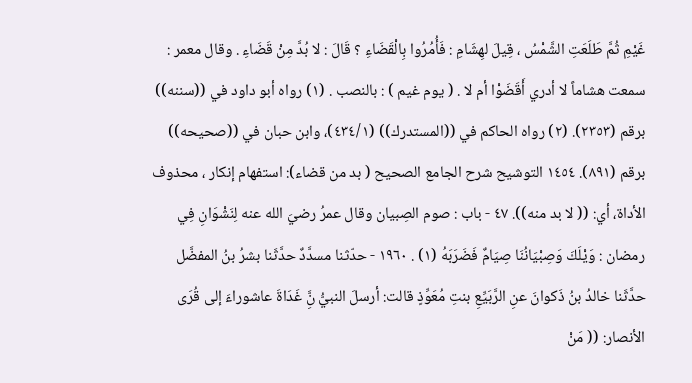غَيْمِ ثُمَّ طَلَعَتِ الشَّمْسُ ، قِيلَ لهِشَامِ : فَأُمُرُوا بِالْقَضَاءِ ؟ قَالَ : لا بُدَّ مِنْ قَضَاءِ . وقال معمر : سمعت هشاماً لا أدري أَقَضَوْا أم لا . ( يوم غيم ) : بالنصب . (١) رواه أبو داود في ((سننه)) برقم (٢٣٥٣). (٢) رواه الحاكم في ((المستدرك)) (٤٣٤/١)، وابن حبان في ((صحيحه)) برقم (٨٩١). ١٤٥٤ التوشيح شرح الجامع الصحيح ( بد من قضاء): استفهام إنكار ، محذوف الأداة، أي: (( لا بد منه)). ٤٧ - باب : صوم الصِبيان وقال عمرُ رضيَ الله عنه لِنَشْوَانِ فِي رمضان : وَيْلَكَ وَصِبْيَانُنَا صِيَامٌ فَضَرَبَهُ (١) . ١٩٦٠ - حدّثنا مسدَّدٌ حدَّثَنا بشرُ بنُ المفضَّل حدَّثَنا خالدُ بنُ ذَكوانَ عنِ الرَّبَيِّعِ بنتِ مُعَوِّذٍ قالت: أرسلَ النبيُّ نَِّ غَدَاةَ عاشوراءَ إلى قُرَى الأنصار: (( مَنْ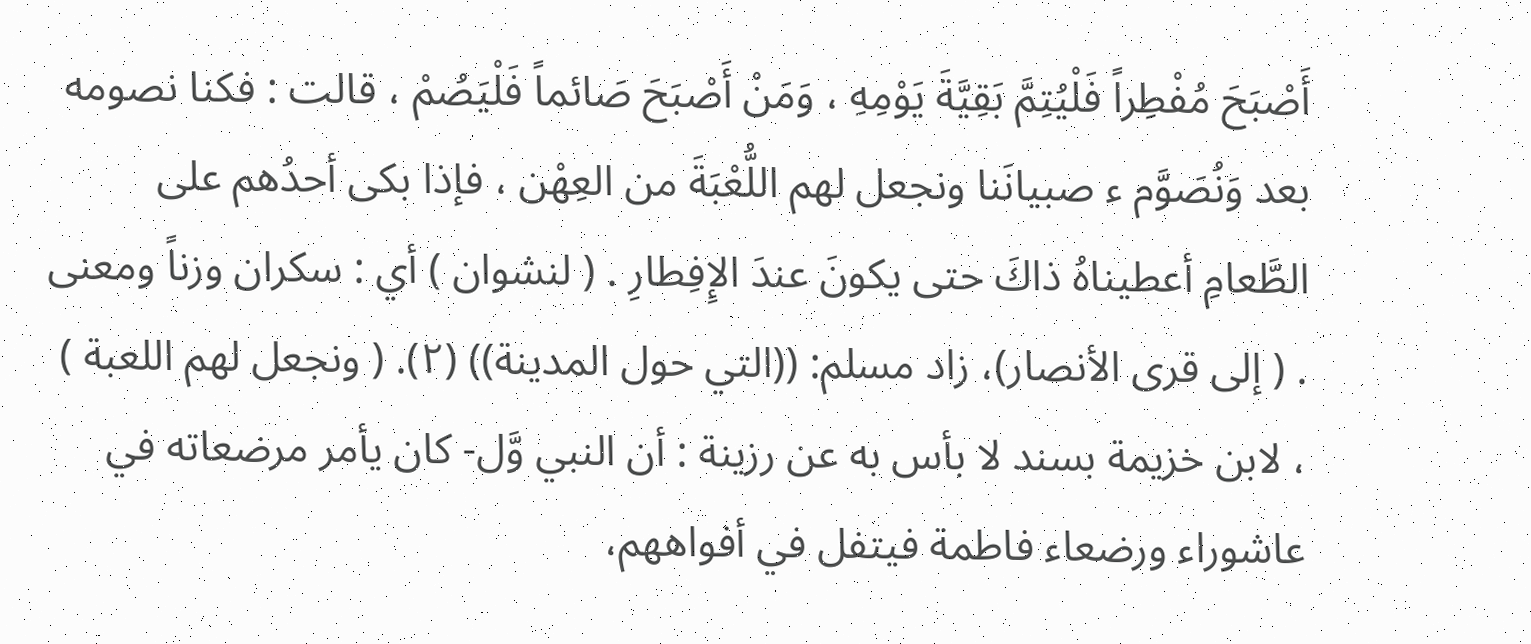أَصْبَحَ مُفْطِراً فَلْيُتِمَّ بَقِيَّةَ يَوْمِهِ ، وَمَنْ أَصْبَحَ صَائماً فَلْيَصُمْ ، قالت : فكنا نصومه بعد وَنُصَوَّم ء صبيانَنا ونجعل لهم اللُّعْبَةَ من العِهْن ، فإذا بكى أحدُهم على الطَّعامِ أعطيناهُ ذاكَ حتى يكونَ عندَ الإِفِطارِ . ( لنشوان ) أي : سكران وزناً ومعنى . ( إلى قرى الأنصار)، زاد مسلم: ((التي حول المدينة)) (٢). ( ونجعل لهم اللعبة ) ، لابن خزيمة بسند لا بأس به عن رزينة : أن النبي وَّل- كان يأمر مرضعاته في عاشوراء ورضعاء فاطمة فيتفل في أفواههم،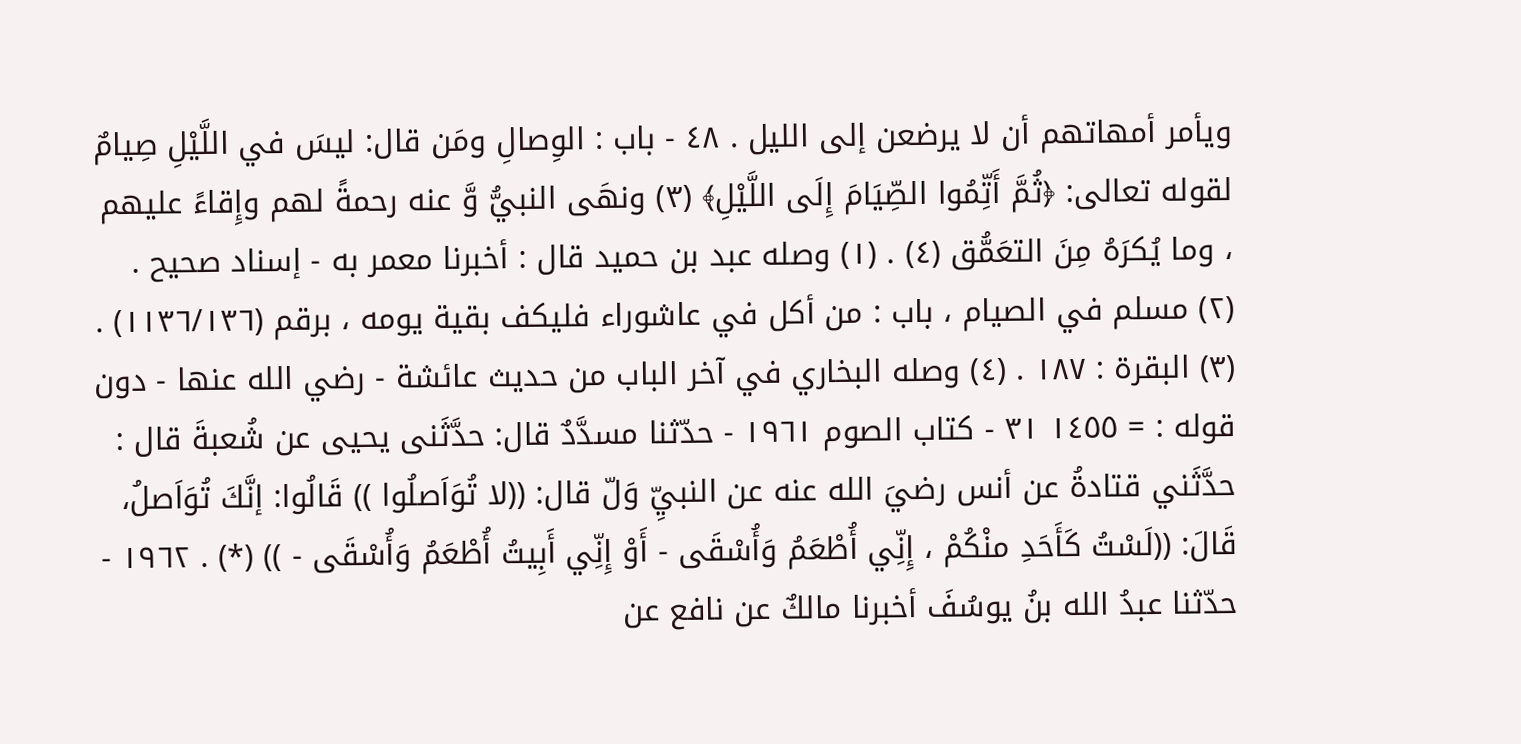ويأمر أمهاتهم أن لا يرضعن إلى الليل . ٤٨ - باب : الوِصالِ ومَن قال: ليسَ في اللَّيْلِ صِيامٌ لقوله تعالى: ﴿ثُمَّ أَتِّمُوا الصِّيَامَ إِلَى اللَّيْلِ﴾ (٣) ونهَى النبيُّ وَّ عنه رحمةً لهم وإِقاءً عليهم ، وما يُكرَهُ مِنَ التعَمُّق (٤) . (١) وصله عبد بن حميد قال : أخبرنا معمر به - إسناد صحيح . (٢) مسلم في الصيام ، باب : من أكل في عاشوراء فليكف بقية يومه ، برقم (١١٣٦/١٣٦) . (٣) البقرة : ١٨٧ . (٤) وصله البخاري في آخر الباب من حديث عائشة - رضي الله عنها - دون قوله : = ١٤٥٥ ٣١ - كتاب الصوم ١٩٦١ - حدّثنا مسدَّدٌ قال: حدَّثَنى يحيى عن شُعبةَ قال : حدَّثَني قتادةُ عن أنس رضيَ الله عنه عن النبيِّ وَلّ قال: ((لا تُوَاَصلُوا )) قَالُوا: إنَّكَ تُوَاَصلُ، قَالَ: ((لَسْتُ كَأَحَدِ منْكُمْ ، إِنِّي أُطْعَمُ وَأُسْقَى - أَوْ إِنِّي أَبِيتُ أُطْعَمُ وَأُسْقَى - )) (*) . ١٩٦٢ - حدّثنا عبدُ الله بنُ يوسُفَ أخبرنا مالكٌ عن نافع عن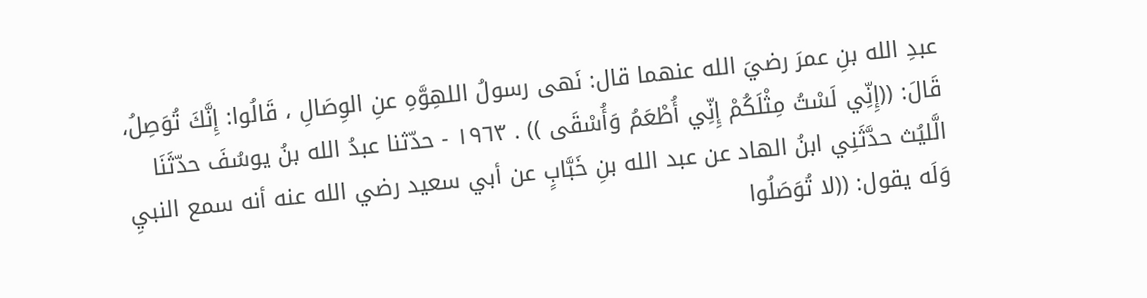عبدِ الله بنِ عمرَ رضيَ الله عنهما قال: نَهى رسولُ اللهِوَّهِ عنِ الوِصَالِ ، قَالُوا: إِنَّكَ تُوَصِلُ، قَالَ: ((إِنِّي لَسْتُ مِثْلَكُمْ إِنِّي أُطْعَمُ وَأُسْقَى )) . ١٩٦٣ - حدّثنا عبدُ الله بنُ يوسُفَ حدّثَنَا الَّليُث حدَّثَنِي ابنُ الهاد عن عبد الله بنِ خَبَّابٍ عن أبي سعيد رضي الله عنه أنه سمع النبيِ وَلَه يقول: ((لا تُوَصَلُوا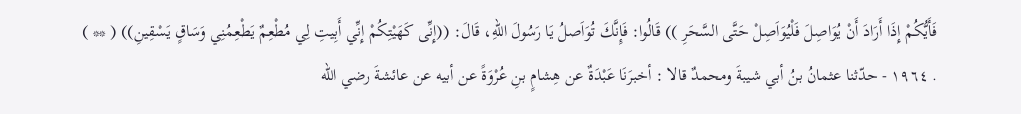فَأَيُّكُمْ إِذَا أَرَادَ أَنْ يُوَاصِلَ فَلْيُوَاَصِلْ حَتَّى السَّحَرِ )) قَالُوا: فَإِنَّكَ تُوَاَصلُ يَا رَسُولَ اللهِ، قَالَ: ((إِنِّى كَهَيْتِكُمْ إِنِّي أَبِيتِ لِي مُطْعِمٌ يَطْعِمُنِي وَسَاقٍ يَسْقِينِ)) ( ** ) . ١٩٦٤ - حدّثنا عثمانُ بنُ أبي شيبةَ ومحمدٌ قالا : أخبرَنَا عَبْدَةٌ عن هِشامٍ بنِ عُرْوَةً عن أبيه عن عائشةَ رضي الله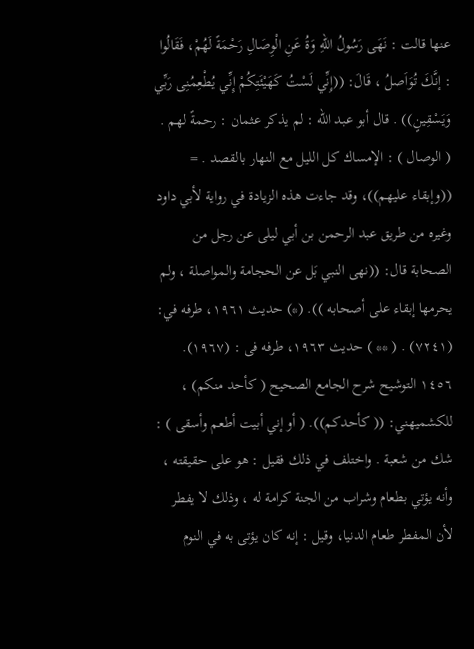عنها قالت : نَهَى رَسُولُ اللهِ وَةُ عَنِ الْوِصَالِ رَحْمَةً لَهُمْ، فَقَالُوا : إنَّكَ تُوَاَصلُ ، قَالَ: ((إِنِّي لَسْتُ كَهَيْئَتِكُمْ إِنِّي يُطْعِمُنِى رَبِّي وَيَسْقِينٍ)) . قال أبو عبد الله : لم يذكر عثمان : رحمةً لهم . ( الوصال ) : الإمساك كل الليل مع النهار بالقصد . = ((وإبقاء عليهم))، وقد جاءت هذه الزيادة في رواية لأبي داود وغيره من طريق عبد الرحمن بن أبي ليلى عن رجل من الصحابة قال: ((نهى النبي بَل عن الحجامة والمواصلة ، ولم يحرمها إبقاء على أصحابه )). (*) حديث ١٩٦١، طرفه في: (٧٢٤١) . ( ** ) حديث ١٩٦٣، طرفه فى : (١٩٦٧). ١٤٥٦ التوشيح شرح الجامع الصحيح ( كأحد منكم) ، للكشميهني: (( كأحدكم)). ( أو إني أبيت أطعم وأسقى ) : شك من شعبة . واختلف في ذلك فقيل : هو على حقيقته ، وأنه يؤتي بطعام وشراب من الجنة كرامة له ، وذلك لا يفطر لأن المفطر طعام الدنيا، وقيل : إنه كان يؤتى به في النوم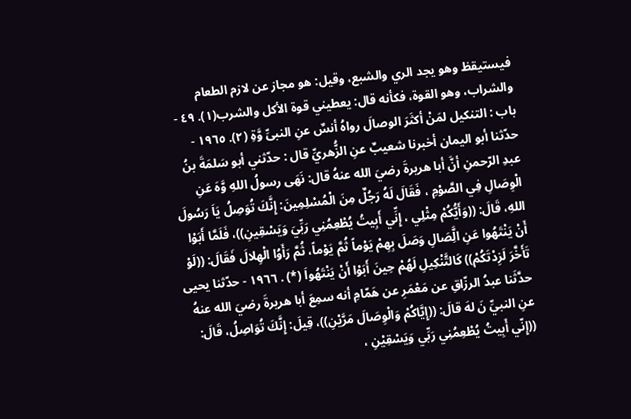فيستيقظ وهو يجد الري والشبع، وقيل: هو مجاز عن لازم الطعام والشراب، وهو القوة، فكأنه قال: يعطيني قوة الأكل والشرب(١). ٤٩ - باب : التنكيل لمَنْ أكثَرَ الوصالَ رواهُ أنسٌ عنِ النبىِّ وَّةِ (٢). ١٩٦٥ - حدّثنا أبو اليمان أخبرنا شعيبٌ عنِ الزُّهريِّ قال : حدّثني أبو سَلمَةَ بنُ عبدِ الرّحمنِ أنَّ أبا هريرةَ رضيَ الله عنهُ قال: نَهَى رسولُ اللهِ وَّهَ عَنِ الْوِصَالِ فِي الصَّوْمِ ، فَقَالَ لَهُ رَجُلٌ مِنَ الْمُسْلِمِينَ: إِنَّكَ تُوَصِلُ يَاَ رَسُولَ اللهِ، قَالَ: ((وَأَيُّكُمْ مِثْلِي ، إِنِّي أَبِيتُ يُطْعِمُنِي رَبِّيَ وَيَسْقِينِ))، فَلَمَّا أَبَوْا أَنْ يَنْتَهُوا عَنِ الَِّصَالِ وَصَلَ بِهِمْ يَوْماً ثُمَّ يَوْماً، ثُمَّ رَأَوُا الْهِلالَ فَقَالَ: ((لَوْ تَأَخَّرَ لَزِدْتَكُمْ)) كَالتَّنْكِيلِ لَهُمْ حِينَ أَبَوْا أَنْ يَنْتَهُواَ (*) . ١٩٦٦ - حدّثنا يحيى حدَّثَنا عبدُ الرزّاقِ عن مَعْمَرِ عن هَمّامِ أنه سمِعَ أبا هريرةَ رضيَ الله عنهُ عنِ النبيِّ نَ لهَ قالَ: ((إِيَّاكُمْ وَالْوِصَالَ مَرَّيْنِ))، قِيلَ: إِنَّكَ تُوَاصِلُ، قَالَ: ((إِنّي أَبِيتُ يُطْعِمُنِي رَبِّي وَيَسْقِيْنِ ،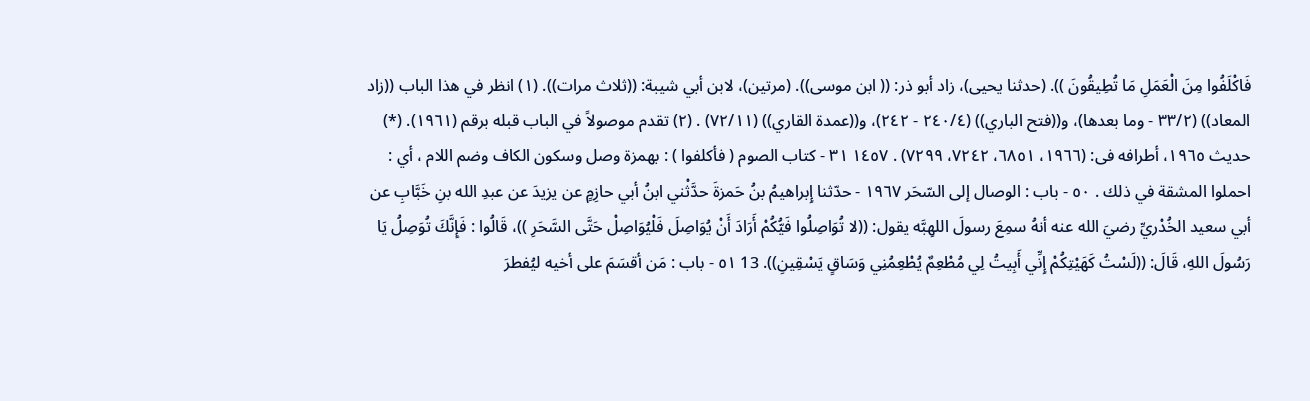فَاكْلَفُوا مِنَ الْعَمَلِ مَا تُطِيقُونَ )). (حدثنا يحيى)، زاد أبو ذر: (( ابن موسى)). (مرتين)، لابن أبي شيبة: ((ثلاث مرات)). (١) انظر في هذا الباب ((زاد المعاد)) (٣٣/٢ - وما بعدها)، و((فتح الباري)) (٢٤٠/٤ - ٢٤٢)، و((عمدة القاري)) (٧٢/١١) . (٢) تقدم موصولاً في الباب قبله برقم (١٩٦١). (*) حديث ١٩٦٥، أطرافه فى: (١٩٦٦، ٦٨٥١، ٧٢٤٢، ٧٢٩٩) . ١٤٥٧ ٣١ - كتاب الصوم ( فأكلفوا ) : بهمزة وصل وسكون الكاف وضم اللام ، أي : احملوا المشقة في ذلك . ٥٠ - باب : الوصال إلى السّحَر ١٩٦٧ - حدّثنا إِبراهيمُ بنُ حَمزةَ حدَّثْني ابنُ أبي حازِمٍ عن يزيدَ عن عبدِ الله بنِ خَبَّابِ عن أبي سعيد الخُدْريِّ رضيَ الله عنه أنهُ سمِعَ رسولَ اللهِبَّه يقول: ((لا تُوَاصِلُوا فَيُّكُمْ أَرَادَ أَنْ يُوَاصِلَ فَلْيُوَاصِلْ حَتَّى السَّحَرِ ))، قَالُوا : فَإِنَّكَ تُوَصِلُ يَا رَسُولَ اللهِ، قَالَ: ((لَسْتُ كَهَيْتِكُمْ إِنِّي أَبِيتُ لِي مُطْعِمٌ يُطْعِمُنِي وَسَاقٍ يَسْقِينِ)). 13 ٥١ - باب : مَن أقسَمَ على أخيه ليُفطرَ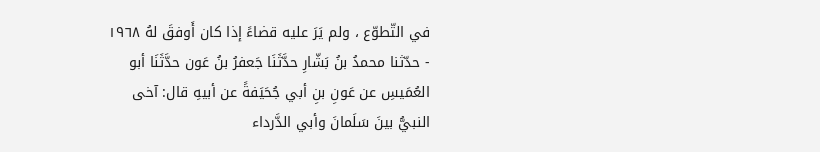في التّطوّع ، ولم يَرَ عليه قضاءً إذا كان أَوفقَ لهُ ١٩٦٨ - حدّثنا محمدُ بنُ بَشّارِ حدَّثَنَا جَعفرُ بنُ عَون حدَّثَنَا أبو العُمَيسِ عن عَونِ بنِ أبي جُحَيَفةً عن أبيهِ قال: آخى النبيُّ بينَ سَلَمانَ وأبي الدَّرداء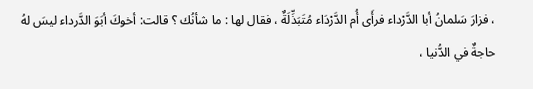، فزارَ سَلمانُ أبا الدَّرْداء فرأَى أُم الدَّرْدَاء مُتَبَذِّلَةٌ ، فقال لها : ما شأنُك ؟ قالت: أخوكَ أبَوَ الدَّرداء ليسَ لهُ حاجةٌ في الدُّنيا ،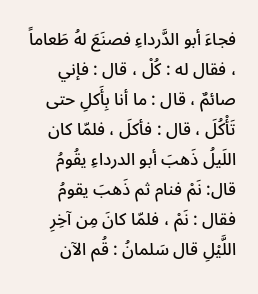فجاءَ أبو الدَّرداءِ فصنَعَ لهُ طَعاماً ، فقال له : كُلْ ، قال : فإني صائمٌ ، قال : ما أنا بِأَكلِ حتى تَأْكُلَ ، قال : فأكلَ ، فلمّا كان اللَيلُ ذَهبَ أبو الدرداءِ يقُومُ قال: نَمْ فنام ثم ذَهبَ يقومُ فقال : نَمْ ، فلمّا كانَ مِن آخِرِ اللَّيْلِ قال سَلمانُ : قُم الآن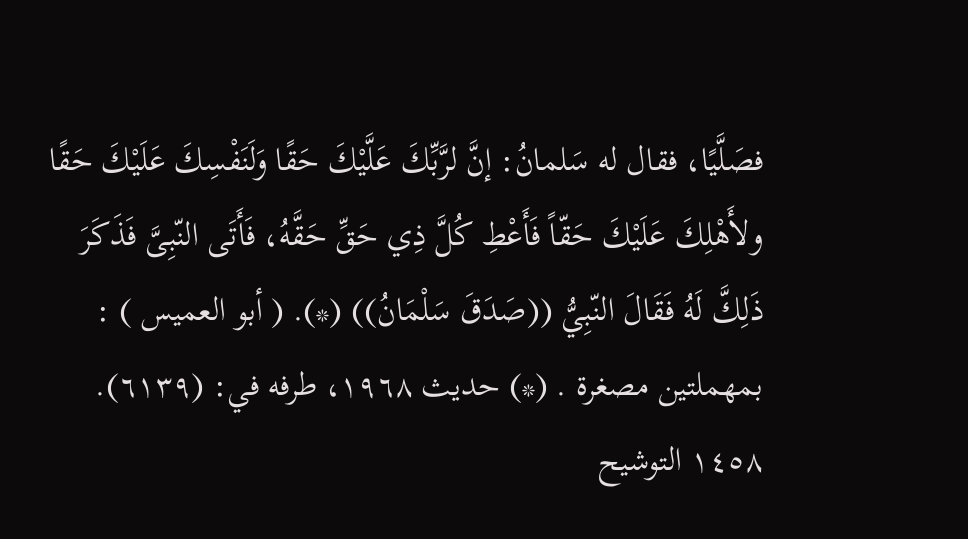فصَلَّيًا، فقال له سَلمانُ: إنَّ لرَّبِّكَ عَلَّيْكَ حَقًا وَلَنَفْسِكَ عَلَيْكَ حَقًا ولأَهْلِكَ عَلَيْكَ حَقّاً فَأَعْطِ كُلَّ ذِي حَقِّ حَقَّهُ، فَأَتَى النّبِىَّ فَذَكَرَ ذَلِكَّ لَهُ فَقَالَ النّبِيُّ ((صَدَقَ سَلْمَانُ)) (*). ( أبو العميس ) : بمهملتين مصغرة . (*) حديث ١٩٦٨، طرفه في: (٦١٣٩). ١٤٥٨ التوشيح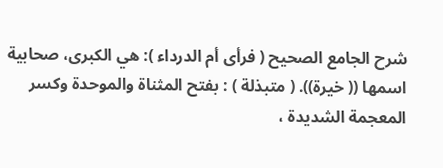شرح الجامع الصحيح ( فرأى أم الدرداء ): هي الكبرى، صحابية اسمها (( خيرة)). ( متبذلة ) : بفتح المثناة والموحدة وكسر المعجمة الشديدة ،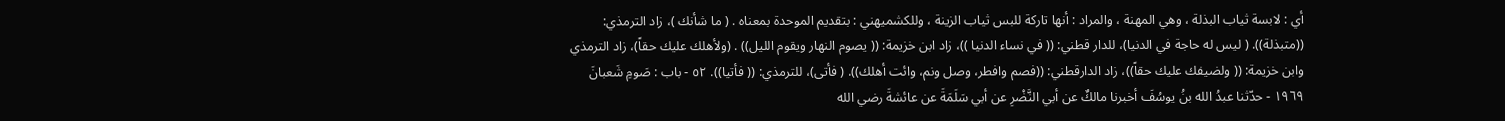أي : لابسة ثياب البذلة ، وهي المهنة ، والمراد : أنها تاركة للبس ثياب الزينة ، وللكشميهني : بتقديم الموحدة بمعناه . ( ما شأنك )، زاد الترمذي: ((متبذلة)). ( ليس له حاجة في الدنيا)، للدار قطني: (( في نساء الدنيا ))، زاد ابن خزيمة: (( يصوم النهار ويقوم الليل)) . (ولأهلك عليك حقاً)، زاد الترمذي وابن خزيمة: (( ولضيفك عليك حقاً))، زاد الدارقطني: ((فصم وافطر، وصل ونم، وائت أهلك)). ( فأتى)، للترمذي: (( فأتيا)). ٥٢ - باب : صَومِ شَعبانَ ١٩٦٩ - حدّثنا عبدُ الله بنُ يوسُفَ أخبرنا مالكٌ عن أبي النَّضْرِ عن أبي سَلَمَةَ عن عائشةَ رضي الله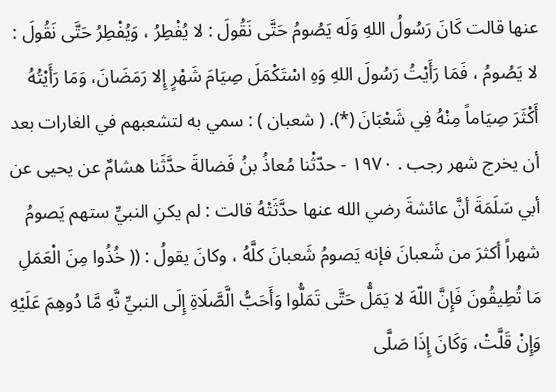عنها قالت كَانَ رَسُولُ اللهِ وَلَه يَصُومُ حَتَّى نَقُولَ : لا يُفْطِرُ ، وَيُفْطِرُ حَتَّى نَقُولَ : لا يَصُومُ ، فَمَا رَأَيْتُ رَسُولَ اللهِ وَهِ اسْتَكْمَلَ صِيَامَ شَهْرٍ إِلا رَمَضَانَ، وَمَا رَأَيْتُهُ أَكْثَرَ صِيَاماً مِنْهُ فِي شَعْبَانَ (*). ( شعبان ) : سمي به لتشعبهم في الغارات بعد أن يخرج شهر رجب . ١٩٧٠ - حدّثْنا مُعاذُ بنُ فَضالةَ حدَّثَنا هشامٌ عن يحيى عن أبي سَلَمَةَ أنَّ عائشةَ رضي الله عنها حدَّثَتْهُ قالت : لم يكنِ النبيِّ ستهم يَصومُ شهراً أكثرَ من شَعبانَ فإنه يَصومُ شَعبانَ كلَّهُ ، وكانَ يقولُ : (( خُذُوا مِنَ الْعَمَلِ مَا تُطِيقُونَ فَإِنَّ اللّهَ لا يَمَلُّ حَتَّى تَمَلُّوا وَأَحَبُّ الَّصَّلَاةِ إِلَى النبيِّ نَّهِ مَّا دُوهِمَ عَلَيْهِ وَإِنْ قَلَّتْ، وَكَانَ إِذَا صَلَّى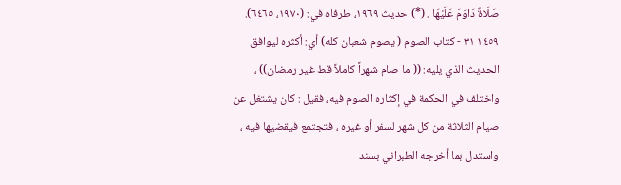صَلَاةٌ دَاوَمَ عَلَيْهَا . (*) حديث ١٩٦٩، طرفاه في: (١٩٧٠، ٦٤٦٥). ١٤٥٩ ٣١ - كتاب الصوم ( يصوم شعبان كله) أي: أكثره ليوافق الحديث الذي يليه: (( ما صام شهراً كاملاً قط غير رمضان)) ، واختلف في الحكمة في إكثاره الصوم فيه، فقيل : كان يشتغل عن صيام الثلاثة من كل شهر لسفر أو غيره ، فتجتمع فيقضيها فيه ، واستدل بما أخرجه الطبراني بسند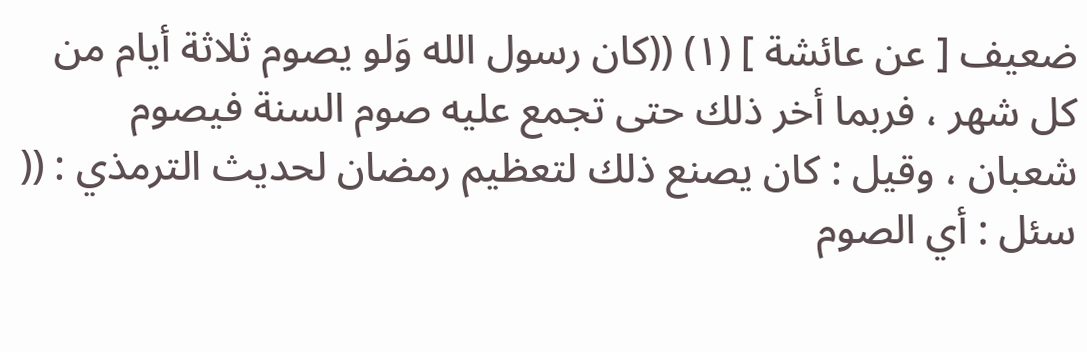ضعيف [ عن عائشة ] (١) ((كان رسول الله وَلو يصوم ثلاثة أيام من كل شهر ، فربما أخر ذلك حتى تجمع عليه صوم السنة فيصوم شعبان ، وقيل : كان يصنع ذلك لتعظيم رمضان لحديث الترمذي : (( سئل : أي الصوم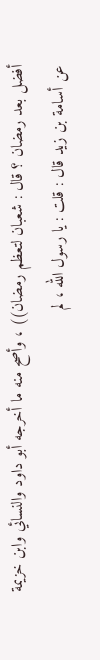أفضل بعد رمضان ؟ قال : شعبان لتعظم رمضان)) ، وأصح منه ما أخرجه أبو داود والنسائي وابن خزيمة عن أسامة بن زيد قال : قلت : يا رسول الله ، لم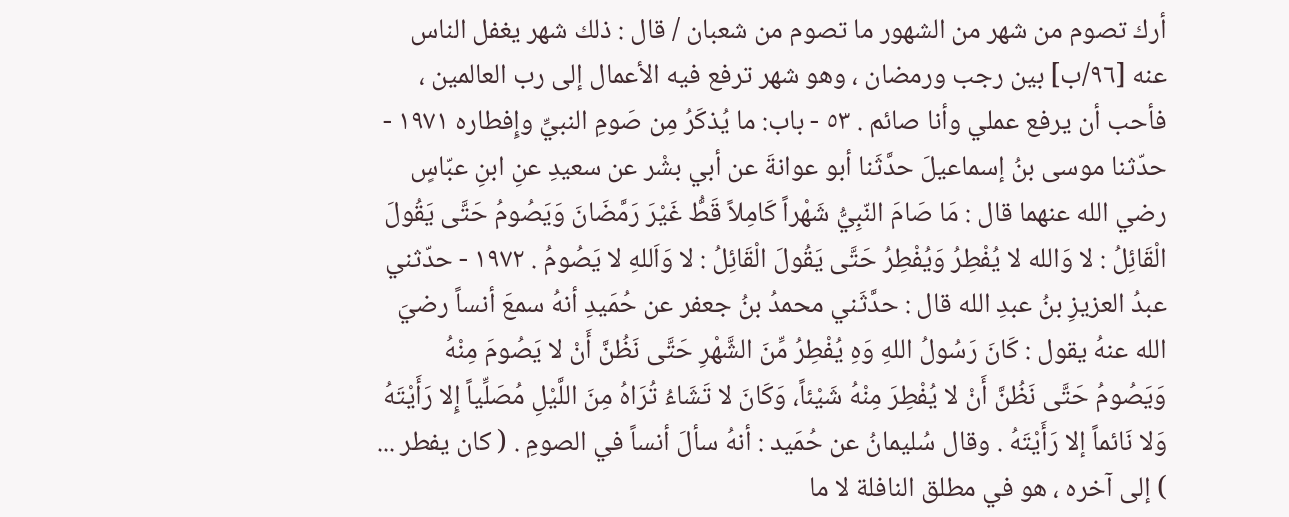أرك تصوم من شهر من الشهور ما تصوم من شعبان / قال : ذلك شهر يغفل الناس عنه [٩٦/ب] بين رجب ورمضان ، وهو شهر ترفع فيه الأعمال إلى رب العالمين ، فأحب أن يرفع عملي وأنا صائم . ٥٣ - باب: ما يُذكَرُ مِن صَومِ النبيِّ وإِفطاره ١٩٧١ - حدّثنا موسى بنُ إسماعيلَ حدَّثَنا أبو عوانةَ عن أبي بشْر عن سعيدِ عنِ ابنِ عبّاسٍ رضي الله عنهما قال : مَا صَامَ النّبِيُّ شَهْراً كَامِلاً قَطُّ غَيْرَ رَمَّضَانَ وَيَصُومُ حَتَّى يَقُولَ الْقَائِلُ : لا وَالله لا يُفْطِرُ وَيُفْطِرُ حَتَّى يَقُولَ الْقَائِلُ : لا وَاَللهِ لا يَصُومُ . ١٩٧٢ - حدّثني عبدُ العزيزِ بنُ عبدِ الله قال : حدَّثَني محمدُ بنُ جعفر عن حُمَيدِ أنهُ سمعَ أنساً رضيَ الله عنهُ يقول : كَانَ رَسُولُ اللهِ وَهِ يُفْطِرُ مِّنَ الشَّهْرِ حَتَّى نَظُنَّ أَنْ لا يَصُومَ مِنْهُ وَيَصُومُ حَتَّى نَظُنَّ أَنْ لا يُفْطِرَ مِنْهُ شَيْئاً، وَكَانَ لا تَشَاءُ تُرَاهُ مِنَ اللَّيْلِ مُصَلِّياً إِلا رَأَيْتَهُ وَلا نَائماً إلا رَأَيْتَهُ . وقال سُليمانُ عن حُمَيد : أنهُ سألَ أنساً في الصومِ . ( كان يفطر ... ) إلى آخره ، هو في مطلق النافلة لا ما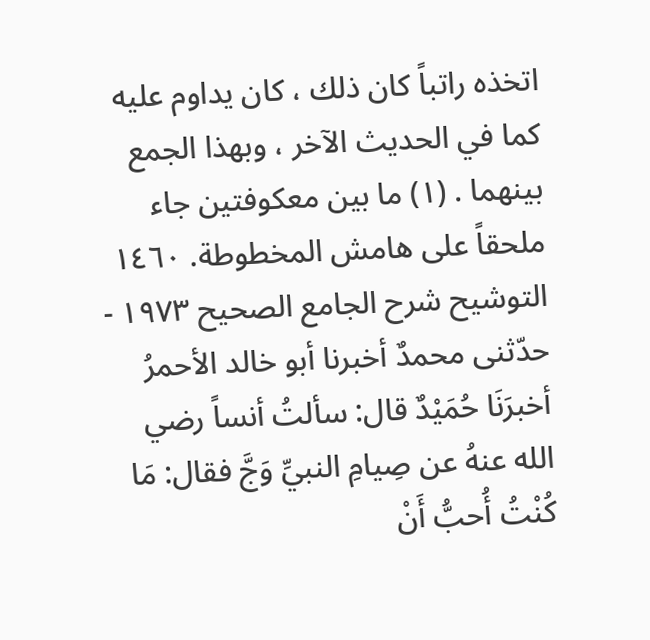اتخذه راتباً كان ذلك ، كان يداوم عليه كما في الحديث الآخر ، وبهذا الجمع بينهما . (١) ما بين معكوفتين جاء ملحقاً على هامش المخطوطة. ١٤٦٠ التوشيح شرح الجامع الصحيح ١٩٧٣ - حدّثنى محمدٌ أخبرنا أبو خالد الأحمرُ أخبرَنَا حُمَيْدٌ قال: سألتُ أنساً رضي الله عنهُ عن صِيامِ النبيِّ وَجَّ فقال: مَا كُنْتُ أُحبُّ أَنْ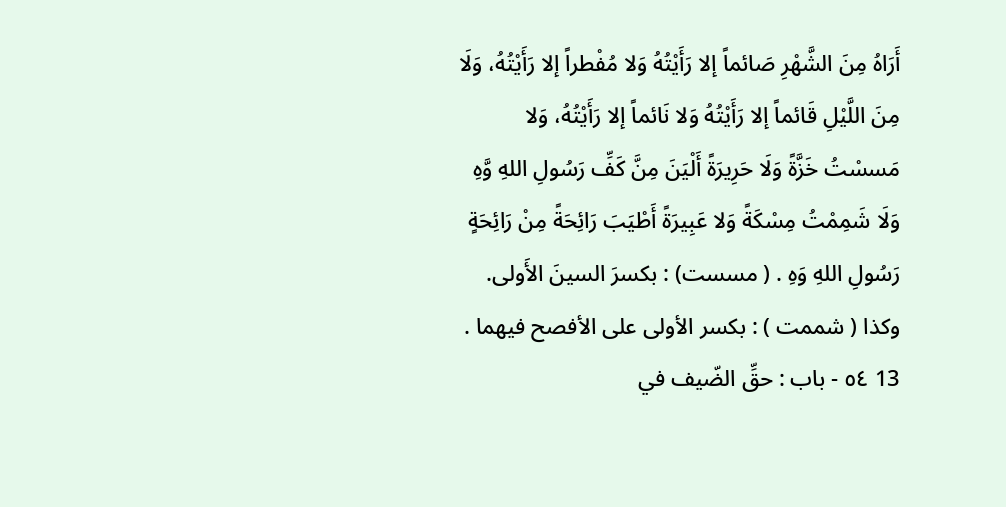أَرَاهُ مِنَ الشَّهْرِ صَائماً إلا رَأَيْتُهُ وَلا مُفْطراً إلا رَأَيْتُهُ، وَلَا مِنَ اللَّيْلِ قَائماً إلا رَأَيْتُهُ وَلا نَائماً إلا رَأَيْتُهُ، وَلا مَسسْتُ خَزَّةً وَلَا حَرِيرَةً أَلْيَنَ مِنَّ كَفِّ رَسُولِ اللهِ وَّهِ وَلَا شَمِمْتُ مِسْكَةً وَلا عَبِيرَةً أَطْيَبَ رَائِحَةً مِنْ رَائِحَةٍ رَسُولِ اللهِ وَهِ . ( مسست) : بكسرَ السينَ الأَولى. وكذا ( شممت ) : بكسر الأولى على الأفصح فيهما . 13 ٥٤ - باب : حقِّ الضّيف في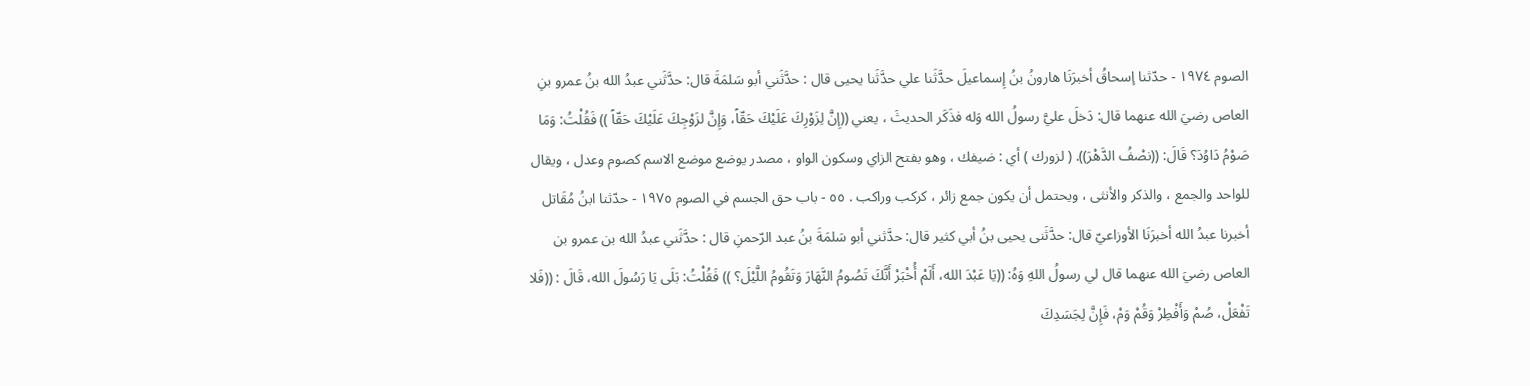الصوم ١٩٧٤ - حدّثنا إسحاقُ أخبرَنَا هارونُ بنُ إِسماعيلَ حدَّثَنا علي حدَّثَنا يحيى قال : حدَّثَني أبو سَلمَةَ قال: حدَّثَني عبدُ الله بنُ عمرو بنِ العاص رضيَ الله عنهما قال: دَخلَ عليَّ رسولُ الله وَله فذَكَر الحديثَ ، يعني ((إِنَّ لِزَوْرِكَ عَلَيْكَ حَقّاً، وَإِنَّ لزَوْجِكَ عَلَيْكَ حَقّاً )) فَقُلْتُ: وَمَا صَوْمُ دَاوُدَ؟ قَالَ: ((نصْفُ الدَّهْرَ)). ( لزورك ) أي : ضيفك ، وهو بفتح الزاي وسكون الواو ، مصدر يوضع موضع الاسم كصوم وعدل ، ويقال للواحد والجمع ، والذكر والأنثى ، ويحتمل أن يكون جمع زائر ، كركب وراكب . ٥٥ - باب حق الجسم في الصوم ١٩٧٥ - حدّثنا ابنُ مُقَاتل أخبرنا عبدُ الله أخبرَنَا الأوزاعيّ قال: حدَّثَنى يحيى بنُ أبي كثير قال: حدَّثني أبو سَلمَةَ بنُ عبد الرّحمنِ قال : حدَّثَني عبدُ الله بن عمرو بن العاص رضيَ الله عنهما قال لي رسولُ اللهِ وَهُ: ((يَا عَبْدَ الله، أَلَمْ أُخْبَرْ أَنَّكَ تَصُومُ النَّهَارَ وَتَقُومُ اللَّيْلَ؟ )) فَقُلْتُ: بَلَى يَا رَسُولَ الله، قَالَ : ((فَلا تَفْعَلْ، صُمْ وَأَفْطِرْ وَقُمْ وَمْ، فَإِنَّ لِجَسَدِكَ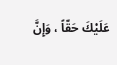عَلَيْكَ حَقّاً ، وَإِنَّ